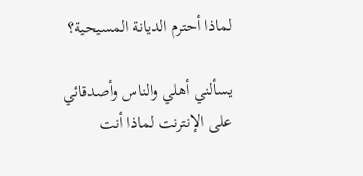لماذا أحترم الديانة المسيحية؟

يسألني أهلي والناس وأصدقائي على الإنترنت لماذا أنت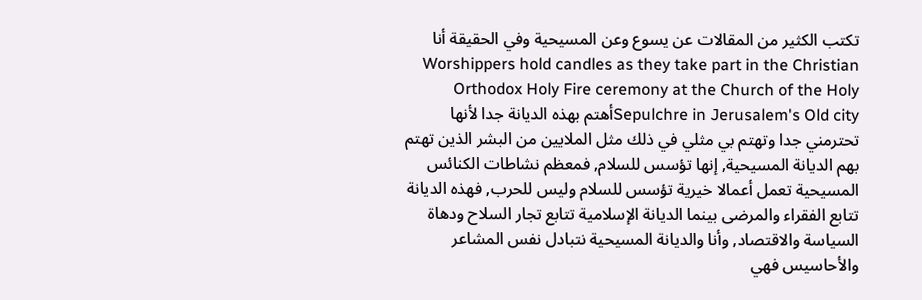تكتب الكثير من المقالات عن يسوع وعن المسيحية وفي الحقيقة أنا Worshippers hold candles as they take part in the Christian Orthodox Holy Fire ceremony at the Church of the Holy Sepulchre in Jerusalem's Old cityأهتم بهذه الديانة جدا لأنها تحترمني جدا وتهتم بي مثلي في ذلك مثل الملايين من البشر الذين تهتم بهم الديانة المسيحية, إنها تؤسس للسلام, فمعظم نشاطات الكنائس المسيحية تعمل أعمالا خيرية تؤسس للسلام وليس للحرب, فهذه الديانة تتابع الفقراء والمرضى بينما الديانة الإسلامية تتابع تجار السلاح ودهاة السياسة والاقتصاد, وأنا والديانة المسيحية نتبادل نفس المشاعر والأحاسيس فهي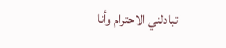تبادلني الاحترام وأنا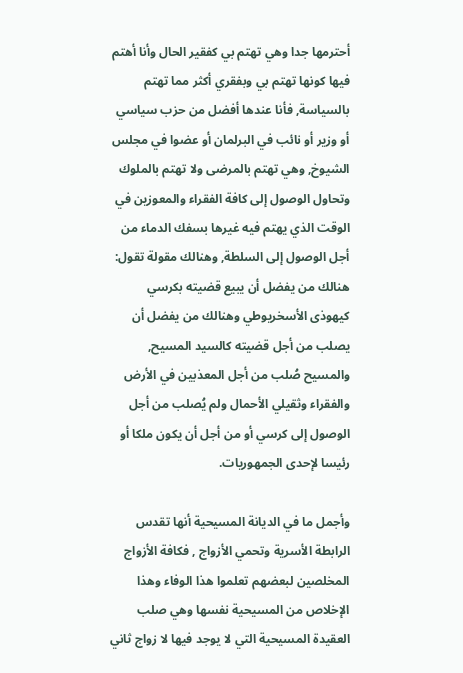أحترمها جدا وهي تهتم بي كفقير الحال وأنا أهتم فيها كونها تهتم بي وبفقري أكثر مما تهتم بالسياسة, فأنا عندها أفضل من حزب سياسي أو وزير أو نائب في البرلمان أو عضوا في مجلس الشيوخ, وهي تهتم بالمرضى ولا تهتم بالملوك وتحاول الوصول إلى كافة الفقراء والمعوزين في الوقت الذي يهتم فيه غيرها بسفك الدماء من أجل الوصول إلى السلطة, وهنالك مقولة تقول: هنالك من يفضل أن يبيع قضيته بكرسي كيهوذى الأسخريوطي وهنالك من يفضل أن يصلب من أجل قضيته كالسيد المسيح, والمسيح صُلب من أجل المعذبين في الأرض والفقراء وثقيلي الأحمال ولم يُصلب من أجل الوصول إلى كرسي أو من أجل أن يكون ملكا أو رئيسا لإحدى الجمهوريات.

وأجمل ما في الديانة المسيحية أنها تقدس الرابطة الأسرية وتحمي الأزواج , فكافة الأزواج المخلصين لبعضهم تعلموا هذا الوفاء وهذا الإخلاص من المسيحية نفسها وهي صلب العقيدة المسيحية التي لا يوجد فيها لا زواج ثاني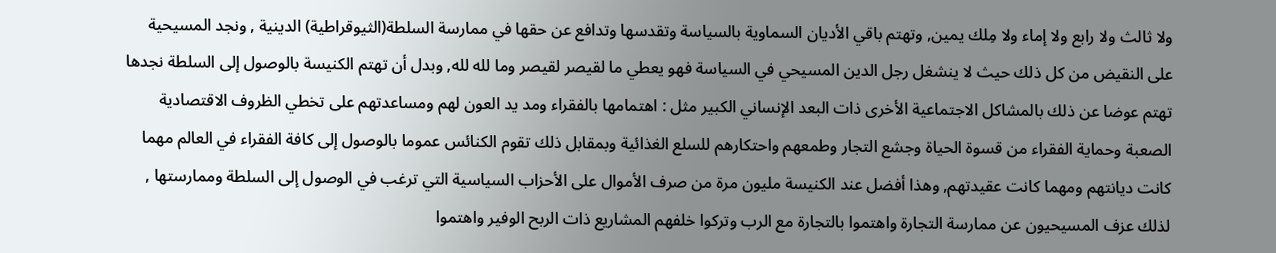ولا ثالث ولا رابع ولا إماء ولا مِلك يمين, وتهتم باقي الأديان السماوية بالسياسة وتقدسها وتدافع عن حقها في ممارسة السلطة(الثيوقراطية) الدينية , ونجد المسيحية على النقيض من كل ذلك حيث لا ينشغل رجل الدين المسيحي في السياسة فهو يعطي ما لقيصر لقيصر وما لله لله, وبدل أن تهتم الكنيسة بالوصول إلى السلطة نجدها تهتم عوضا عن ذلك بالمشاكل الاجتماعية الأخرى ذات البعد الإنساني الكبير مثل : اهتمامها بالفقراء ومد يد العون لهم ومساعدتهم على تخطي الظروف الاقتصادية الصعبة وحماية الفقراء من قسوة الحياة وجشع التجار وطمعهم واحتكارهم للسلع الغذائية وبمقابل ذلك تقوم الكنائس عموما بالوصول إلى كافة الفقراء في العالم مهما كانت ديانتهم ومهما كانت عقيدتهم, وهذا أفضل عند الكنيسة مليون مرة من صرف الأموال على الأحزاب السياسية التي ترغب في الوصول إلى السلطة وممارستها , لذلك عزف المسيحيون عن ممارسة التجارة واهتموا بالتجارة مع الرب وتركوا خلفهم المشاريع ذات الربح الوفير واهتموا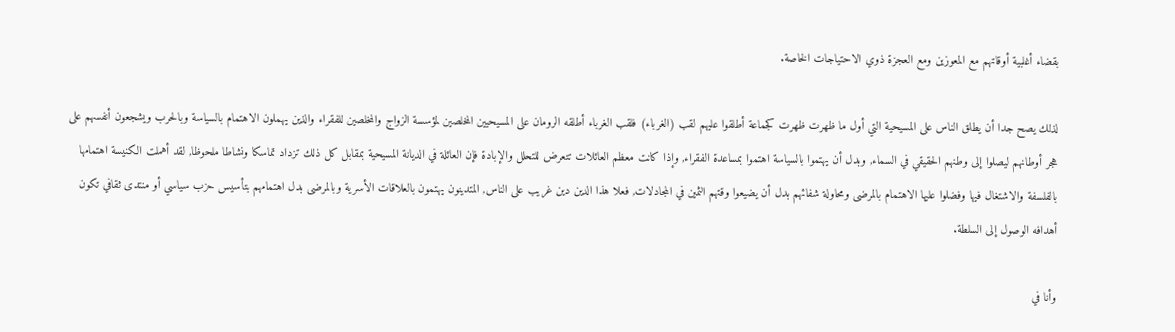بقضاء أغلبية أوقاتهم مع المعوزين ومع العجزة ذوي الاحتياجات الخاصة.

لذلك يصح جدا أن يطلق الناس على المسيحية التي أول ما ظهرت ظهرت كجماعة أطلقوا عليهم لقب (الغرباء) فلقب الغرباء أطلقه الرومان على المسيحيين المخلصين لمؤسسة الزواج والمخلصين للفقراء والذين يهملون الاهتمام بالسياسة وبالحرب ويشجعون أنفسهم على هجر أوطانهم ليصلوا إلى وطنهم الحقيقي في السماء, وبدل أن يهتموا بالسياسة اهتموا بمساعدة الفقراء, وإذا كانت معظم العائلات تتعرض للتحلل والإبادة فإن العائلة في الديانة المسيحية بمقابل كل ذلك تزداد تماسكا ونشاطا ملحوظا, لقد أهملت الكنيسة اهتمامها بالفلسفة والاشتغال فيها وفضلوا عليها الاهتمام بالمرضى ومحاولة شفائهم بدل أن يضيعوا وقتهم الثمين في المجادلات, فعلا هذا الدين دين غريب على الناس, المتدينون يهتمون بالعلاقات الأسرية وبالمرضى بدل اهتمامهم بتأسيس حزب سياسي أو منتدى ثقافي تكون أهدافه الوصول إلى السلطة.

وأنا في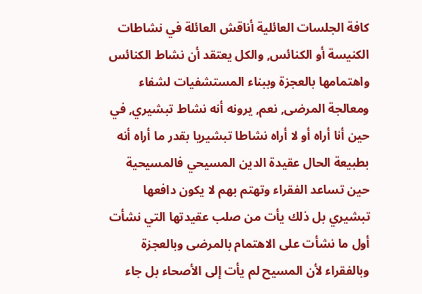كافة الجلسات العائلية أناقش العائلة في نشاطات الكنيسة أو الكنائس, والكل يعتقد أن نشاط الكنائس واهتمامها بالعجزة وببناء المستشفيات لشفاء ومعالجة المرضى, نعم, يرونه أنه نشاط تبشيري, في حين أنا أراه أو لا أراه نشاطا تبشيريا بقدر ما أراه أنه بطبيعة الحال عقيدة الدين المسيحي فالمسيحية حين تساعد الفقراء وتهتم بهم لا يكون دافعها تبشيري بل ذلك يأت من صلب عقيدتها التي نشأت أول ما نشأت على الاهتمام بالمرضى وبالعجزة وبالفقراء لأن المسيح لم يأت إلى الأصحاء بل جاء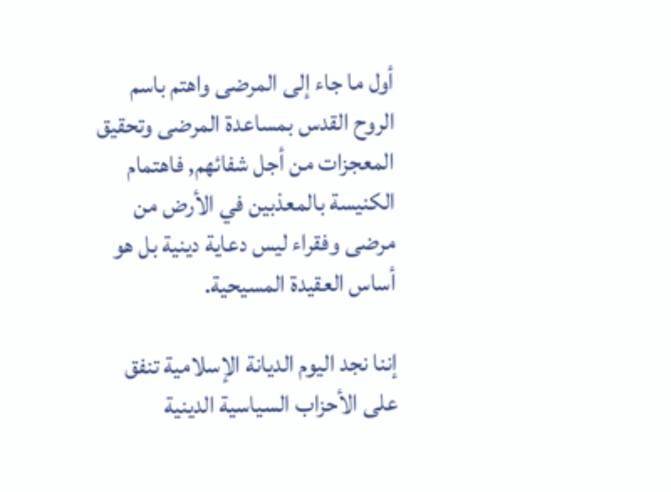أول ما جاء إلى المرضى واهتم باسم الروح القدس بمساعدة المرضى وتحقيق المعجزات من أجل شفائهم, فاهتمام الكنيسة بالمعذبين في الأرض من مرضى وفقراء ليس دعاية دينية بل هو أساس العقيدة المسيحية.

إننا نجد اليوم الديانة الإسلامية تنفق على الأحزاب السياسية الدينية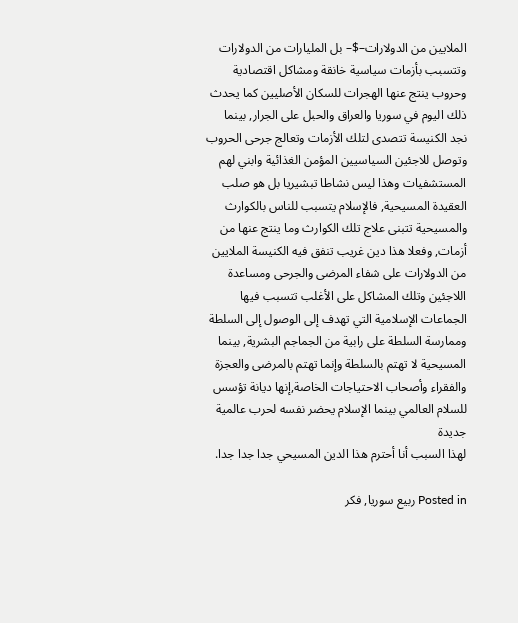الملايين من الدولارات–$– بل المليارات من الدولارات وتتسبب بأزمات سياسية خانقة ومشاكل اقتصادية وحروب ينتج عنها الهجرات للسكان الأصليين كما يحدث ذلك اليوم في سوريا والعراق والحبل على الجرار, بينما نجد الكنيسة تتصدى لتلك الأزمات وتعالج جرحى الحروب وتوصل للاجئين السياسيين المؤمن الغذائية وابني لهم المستشفيات وهذا ليس نشاطا تبشيريا بل هو صلب العقيدة المسيحية, فالإسلام يتسبب للناس بالكوارث والمسيحية تتبنى علاج تلك الكوارث وما ينتج عنها من أزمات, وفعلا هذا دين غريب تنفق فيه الكنيسة الملايين من الدولارات على شفاء المرضى والجرحى ومساعدة اللاجئين وتلك المشاكل على الأغلب تتسبب فيها الجماعات الإسلامية التي تهدف إلى الوصول إلى السلطة وممارسة السلطة على رابية من الجماجم البشرية, بينما المسيحية لا تهتم بالسلطة وإنما تهتم بالمرضى والعجزة والفقراء وأصحاب الاحتياجات الخاصة,إنها ديانة تؤسس للسلام العالمي بينما الإسلام يحضر نفسه لحرب عالمية جديدة
لهذا السبب أنا أحترم هذا الدين المسيحي جدا جدا جدا.

Posted in ربيع سوريا, فكر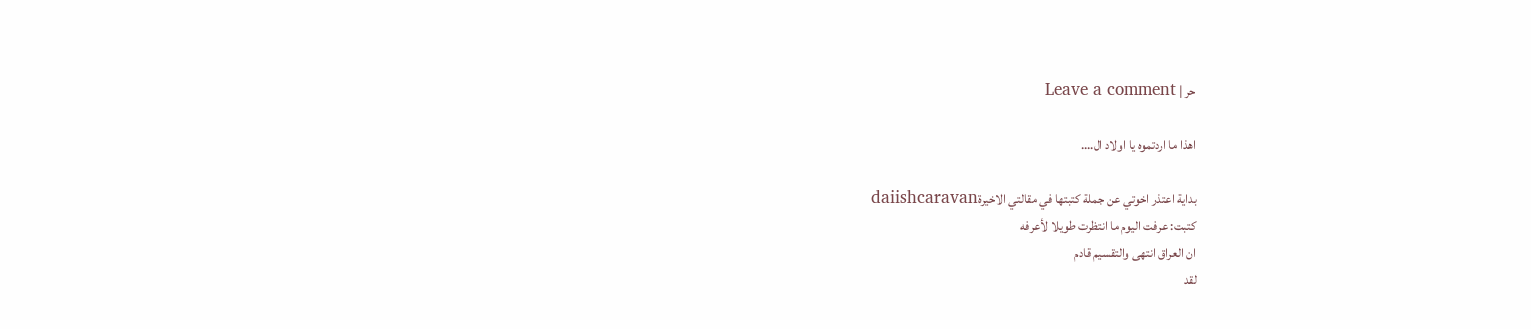حر | Leave a comment

اهذا ما اردتموه يا اولاد ال….

بداية اعتذر اخوتي عن جملة كتبتها في مقالتي الاخيرةdaiishcaravan
كتبت: عرفت اليوم ما انتظرت طويلا لأعرفه
ان العراق انتهى والتقسيم قادم
لقد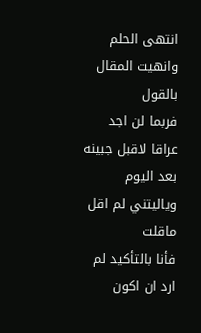انتهى الحلم
وانهيت المقال بالقول
فربما لن اجد عراقا لاقبل جبينه بعد اليوم
وياليتني لم اقل ماقلت
فأنا بالتأكيد لم ارد ان اكون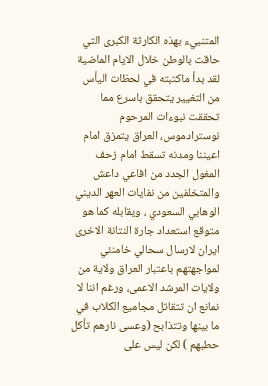المتنبيء بهذه الكارثة الكبرى التي حاقت بالوطن خلال الايام الماضية
لقد بدأ ماكتبته في لحظات اليأس من التغيير يتحقق باسرع مما تحققت نبوءات المرحوم نوسترادموس، العراق يتمزق امام اعيننا ومدنه تسقط امام زحف المغول الجدد من افاعي داعش والمتخلفين من نفايات العهر الديني الوهابي السعودي ، ويقابله كما هو متوقع استعداد جارة النتانة الاخرى ايران لارسال سحالي خامنئي لمواجهتهم باعتبار العراق ولاية من ولايات المرشد الاعمى، ورغم اننا لا نمانع ان تتقاتل مجاميع الكلاب في ما بينها وتتذابح (وعسى نارهم تأكل حطبهم ) لكن ليس على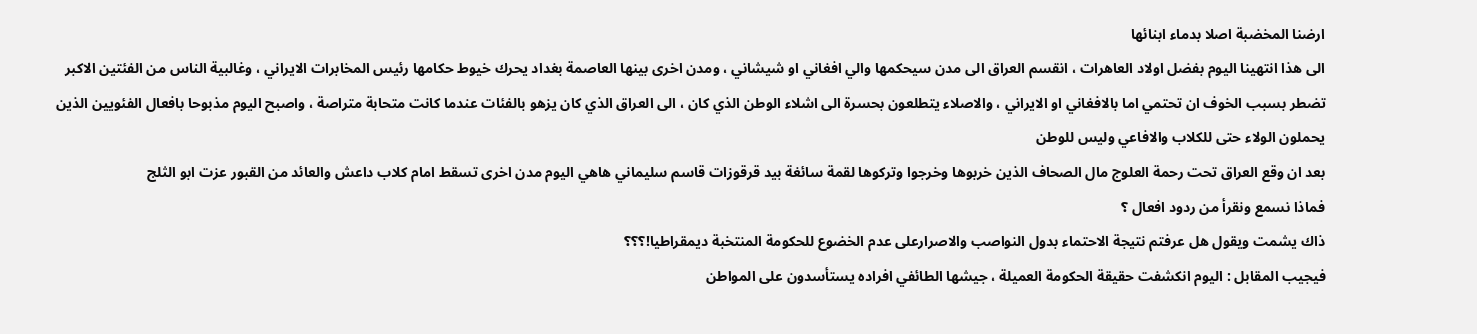ارضنا المخضبة اصلا بدماء ابنائها
الى هذا انتهينا اليوم بفضل اولاد العاهرات ، انقسم العراق الى مدن سيحكمها والي افغاني او شيشاني ، ومدن اخرى بينها العاصمة بغداد يحرك خيوط حكامها رئيس المخابرات الايراني ، وغالبية الناس من الفئتين الاكبر تضطر بسبب الخوف ان تحتمي اما بالافغاني او الايراني ، والاصلاء يتطلعون بحسرة الى اشلاء الوطن الذي كان ، الى العراق الذي كان يزهو بالفئات عندما كانت متحابة متراصة ، واصبح اليوم مذبوحا بافعال الفئويين الذين يحملون الولاء حتى للكلاب والافاعي وليس للوطن
بعد ان وقع العراق تحت رحمة العلوج مال الصحاف الذين خربوها وخرجوا وتركوها لقمة سائغة بيد قرقوزات قاسم سليماني هاهي اليوم مدن اخرى تسقط امام كلاب داعش والعائد من القبور عزت ابو الثلج
فماذا نسمع ونقرأ من ردود افعال ؟
ذاك يشمت ويقول هل عرفتم نتيجة الاحتماء بدول النواصب والاصرارعلى عدم الخضوع للحكومة المنتخبة ديمقراطيا!؟؟؟
فيجيب المقابل : اليوم انكشفت حقيقة الحكومة العميلة ، جيشها الطائفي افراده يستأسدون على المواطن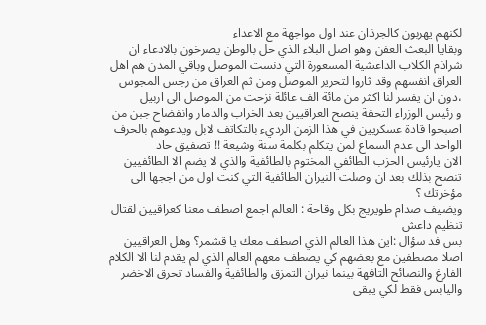لكنهم يهربون كالجرذان عند اول مواجهة مع الاعداء
وبقايا البعث العفن وهو اصل البلاء الذي حل بالوطن يصرخون بالادعاء ان شراذم الكلاب الداعشية المسعورة التي دنست الموصل وباقي المدن هم اهل العراق انفسهم وقد ثاروا لتحرير الموصل ومن ثم العراق من رجس المجوس ،دون ان يفسر لنا اكثر من مائة الف عائلة نزحت من الموصل الى اربيل
و رئيس الوزراء التحفة ينصح العراقيين بعد الخراب والدمار وانفضاح جبن من اصبحوا قادة عسكريين في هذا الزمن الرديء بالتكاتف لابل ويدعوهم بالحرف الواحد الى عدم السماع لمن يتكلم بكلمة سنة وشيعة !! تصفيق حاد
الان يارئيس الحزب الطائفي المختوم بالطائفية والذي لا يضم الا الطائفيين تنصح بذلك بعد ان وصلت النيران الطائفية التي كنت اول من اججها الى مؤخرتك ؟
ويضيف صدام طويريج بكل وقاحة : العالم اجمع اصطف معنا كعراقيين لقتال تنظيم داعش
بس فد سؤال :اين هذا العالم الذي اصطف معك يا قشمر؟ وهل العراقيين اصلا مصطفين مع بعضهم كي يصطف معهم العالم الذي لم يقدم لنا الا الكلام الفارغ والنصائح التافهة بينما نيران التمزق والطائفية والفساد تحرق الاخضر واليابس فقط لكي يبقى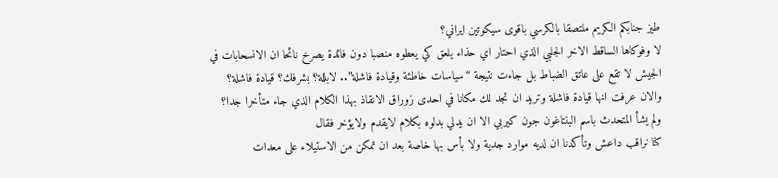طيز جنابكم الكريم ملتصقا بالكرسي باقوى سيكوتين ايراني؟
لا وفوكاها الساقط الاخر الجلبي الذي احتار اي حذاء يلعق كي يعطوه منصبا دون فائدة يصرخ نائحا ان الانسحابات في الجيش لا تقع على عاتق الضباط بل جاءت نتيجة “سياسات خاطئة وقيادة فاشلة”.. لابللة؟ بشرفك؟ قيادة فاشلة؟ والان عرفت انها قيادة فاشلة وتريد ان تجد لك مكانا في احدى زوراق الانقاذ بهذا الكلام الذي جاء متأخرا جدا؟
ولم يشأ المتحدث باسم البنتاغون جون كيربي الا ان يدلي بدلوه بكلام لايقدم ولايؤخر فقال
كنا نراقب داعش وتأكدنا ان لديه موارد جدية ولا بأس بها خاصة بعد ان تمكن من الاستيلاء على معدات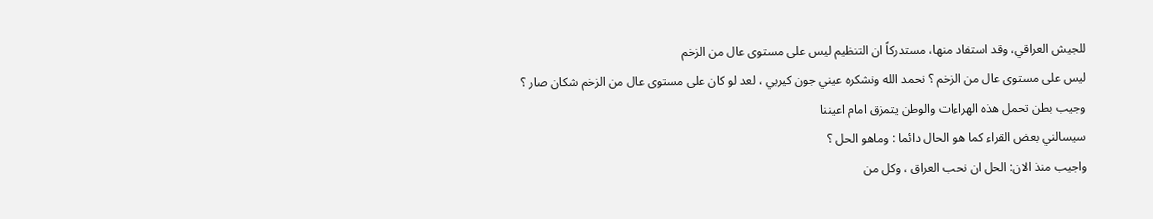للجيش العراقي، وقد استفاد منها، مستدركاً ان التنظيم ليس على مستوى عال من الزخم
ليس على مستوى عال من الزخم ؟ نحمد الله ونشكره عيني جون كيربي ، لعد لو كان على مستوى عال من الزخم شكان صار ؟
وجيب بطن تحمل هذه الهراءات والوطن يتمزق امام اعيننا
سيسالني بعض القراء كما هو الحال دائما : وماهو الحل ؟
واجيب منذ الان: الحل ان نحب العراق ، وكل من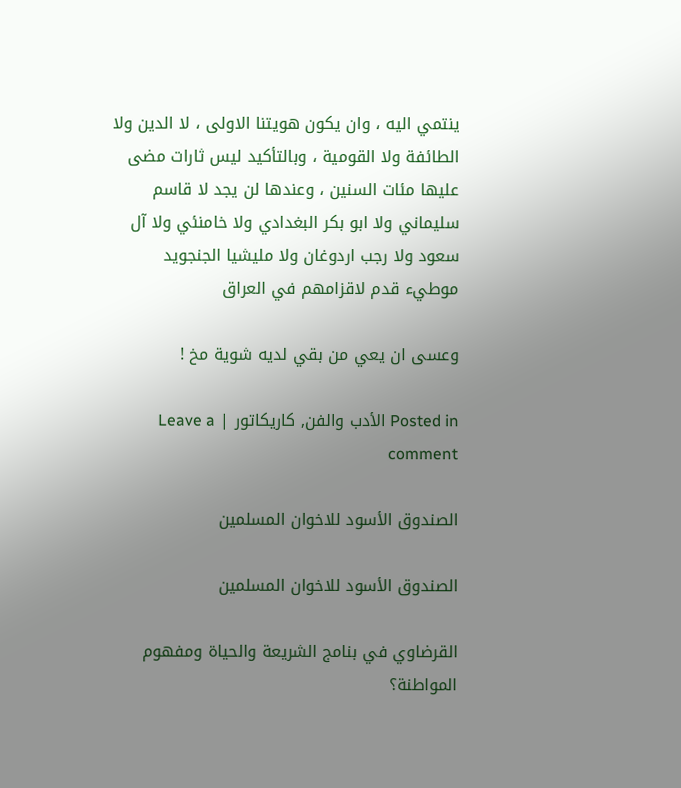ينتمي اليه ، وان يكون هويتنا الاولى ، لا الدين ولا الطائفة ولا القومية ، وبالتأكيد ليس ثارات مضى عليها مئات السنين ، وعندها لن يجد لا قاسم سليماني ولا ابو بكر البغدادي ولا خامنئي ولا آل سعود ولا رجب اردوغان ولا مليشيا الجنجويد موطيء قدم لاقزامهم في العراق

وعسى ان يعي من بقي لديه شوية مخ !

Posted in الأدب والفن, كاريكاتور | Leave a comment

الصندوق الأسود للاخوان المسلمين

الصندوق الأسود للاخوان المسلمين

القرضاوي في بنامج الشريعة والحياة ومفهوم المواطنة؟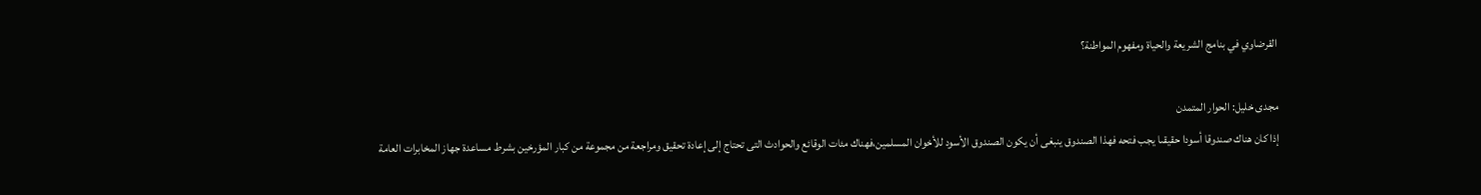القرضاوي في بنامج الشريعة والحياة ومفهوم المواطنة؟

مجدى خليل: الحوار المتمدن
إذا كان هناك صندوقا أسودا حقيقىا يجب فتحه فهذا الصندوق ينبغى أن يكون الصندوق الأسود للأخوان المسلمين،فهناك مئات الوقائع والحوادث التى تحتاج إلى إعادة تحقيق ومراجعة من مجموعة من كبار المؤرخين بشرط مساعدة جهاز المخابرات العامة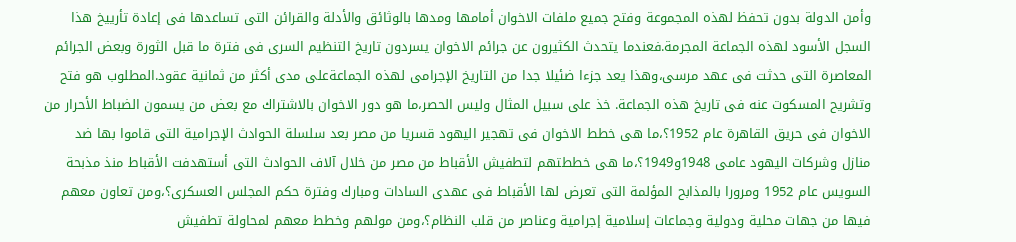وأمن الدولة بدون تحفظ لهذه المجموعة وفتح جميع ملفات الاخوان أمامها ومدها بالوثائق والأدلة والقرائن التى تساعدها فى إعادة تأرييخ هذا السجل الأسود لهذه الجماعة المجرمة.فعندما يتحدث الكثيرون عن جرائم الاخوان يسردون تاريخ التنظيم السرى فى فترة ما قبل الثورة وبعض الجرائم المعاصرة التى حدثت فى عهد مرسى،وهذا يعد جزءا ضئيلا جدا من التاريخ الإجرامى لهذه الجماعةعلى مدى أكثر من ثمانية عقود.المطلوب هو فتح وتشريح المسكوت عنه فى تاريخ هذه الجماعة. خذ على سبيل المثال وليس الحصر،ما هو دور الاخوان بالاشتراك مع بعض من يسمون الضباط الأحرار من الاخوان فى حريق القاهرة عام 1952؟،ما هى خطط الاخوان فى تهجير اليهود قسريا من مصر بعد سلسلة الحوادث الإجرامية التى قاموا بها ضد منازل وشركات اليهود عامى 1948و1949؟،ما هى خططتهم لتطفيش الأقباط من مصر من خلال آلاف الحوادث التى أستهدفت الأقباط منذ مذبحة السويس عام 1952 ومرورا بالمذابح المؤلمة التى تعرض لها الأقباط فى عهدى السادات ومبارك وفترة حكم المجلس العسكرى؟،ومن تعاون معهم فيها من جهات محلية ودولية وجماعات إسلامية إجرامية وعناصر من قلب النظام؟،ومن مولهم وخطط معهم لمحاولة تطفيش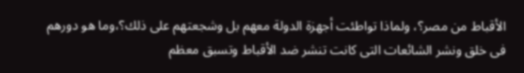الأقباط من مصر؟، ولماذا تواطئت أجهزة الدولة معهم بل وشجعتهم على ذلك؟،وما هو دورهم فى خلق ونشر الشائعات التى كانت تنشر ضد الأقباط وتسبق معظم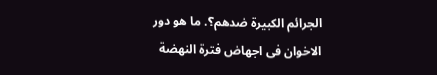الجرائم الكبيرة ضدهم؟. ما هو دور الاخوان فى اجهاض فترة النهضة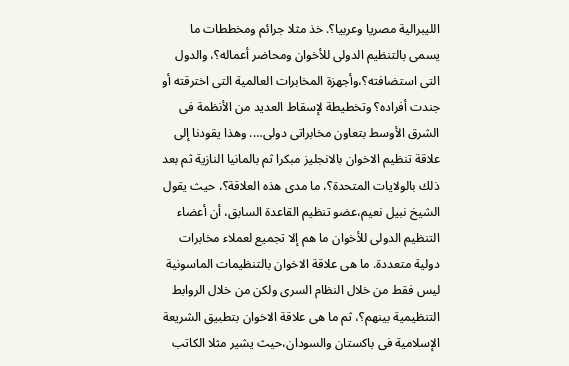الليبرالية مصريا وعربيا؟. خذ مثلا جرائم ومخططات ما يسمى بالتنظيم الدولى للأخوان ومحاضر أعماله؟، والدول التى استضافته؟،وأجهزة المخابرات العالمية التى اخترقته أو جندت أفراده؟ وتخطيطة لإسقاط العديد من الأنظمة فى الشرق الأوسط بتعاون مخابراتى دولى…. وهذا يقودنا إلى علاقة تنظيم الاخوان بالانجليز مبكرا ثم بالمانيا النازية ثم بعد ذلك بالولايات المتحدة؟، ما مدى هذه العلاقة؟، حيث يقول الشيخ نبيل نعيم،عضو تنظيم القاعدة السابق، أن أعضاء التنظيم الدولى للأخوان ما هم إلا تجميع لعملاء مخابرات دولية متعددة. ما هى علاقة الاخوان بالتنظيمات الماسونية ليس فقط من خلال النظام السرى ولكن من خلال الروابط التنظيمية بينهم؟، ثم ما هى علاقة الاخوان بتطبيق الشريعة الإسلامية فى باكستان والسودان،حيث يشير مثلا الكاتب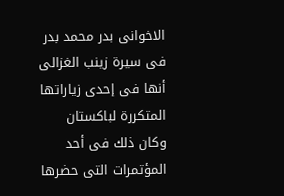الاخوانى بدر محمد بدر فى سيرة زينب الغزالى أنها فى إحدى زياراتها المتكررة لباكستان وكان ذلك فى أحد المؤتمرات التى حضرها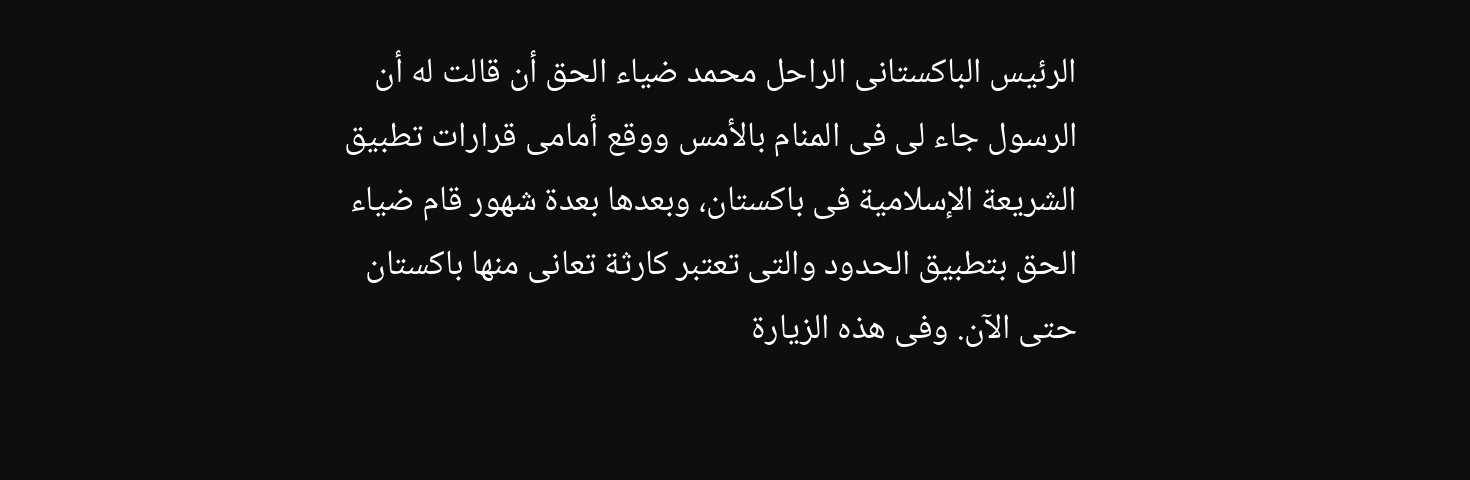الرئيس الباكستانى الراحل محمد ضياء الحق أن قالت له أن الرسول جاء لى فى المنام بالأمس ووقع أمامى قرارات تطبيق الشريعة الإسلامية فى باكستان، وبعدها بعدة شهور قام ضياء الحق بتطبيق الحدود والتى تعتبر كارثة تعانى منها باكستان حتى الآن. وفى هذه الزيارة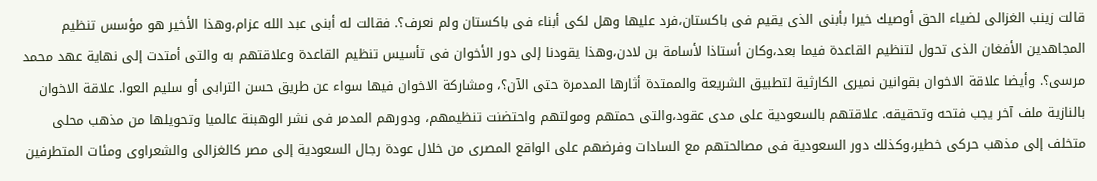قالت زينب الغزالى لضياء الحق أوصيك خيرا بأبنى الذى يقيم فى باكستان،فرد عليها وهل لكى أبناء فى باكستان ولم نعرف؟. فقالت له أبنى عبد الله عزام،وهذا الأخير هو مؤسس تنظيم المجاهدين الأفغان الذى تحول لتنظيم القاعدة فيما بعد،وكان أستاذا لأسامة بن لادن،وهذا يقودنا إلى دور الأخوان فى تأسيس تنظيم القاعدة وعلاقتهم به والتى أمتدت إلى نهاية عهد محمد مرسى؟. وأيضا علاقة الاخوان بقوانين نميرى الكارثية لتطبيق الشريعة والممتدة أثارها المدمرة حتى الآن؟، ومشاركة الاخوان فيها سواء عن طريق حسن الترابى أو سليم العوا. علاقة الاخوان بالنازية ملف آخر يجب فتحه وتحقيقه. علاقتهم بالسعودية على مدى عقود،والتى حمتهم ومولتهم واحتضنت تنظيمهم، ودورهم المدمر فى نشر الوهبنة عالميا وتحويلها من مذهب محلى متخلف إلى مذهب حركى خطير،وكذلك دور السعودية فى مصالحتهم مع السادات وفرضهم على الواقع المصرى من خلال عودة رجال السعودية إلى مصر كالغزالى والشعراوى ومئات المتطرفين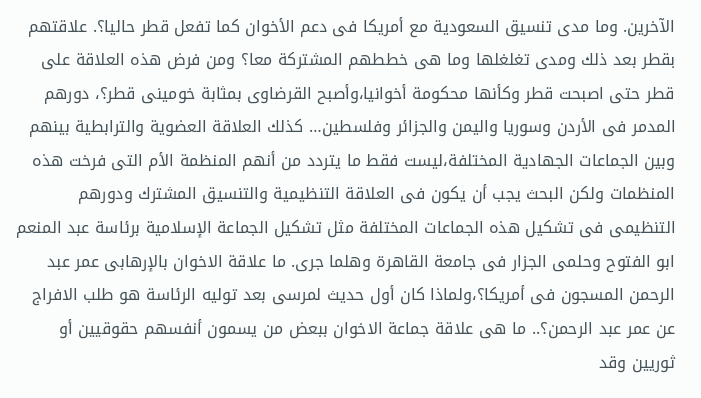الآخرين. وما مدى تنسيق السعودية مع أمريكا فى دعم الأخوان كما تفعل قطر حاليا؟. علاقتهم بقطر بعد ذلك ومدى تغلغلها وما هى خططهم المشتركة معا؟ ومن فرض هذه العلاقة على قطر حتى اصبحت قطر وكأنها محكومة أخوانيا،وأصبح القرضاوى بمثابة خومينى قطر؟، دورهم المدمر فى الأردن وسوريا واليمن والجزائر وفلسطين… كذلك العلاقة العضوية والترابطية بينهم وبين الجماعات الجهادية المختلفة،ليست فقط ما يتردد من أنهم المنظمة الأم التى فرخت هذه المنظمات ولكن البحث يجب أن يكون فى العلاقة التنظيمية والتنسيق المشترك ودورهم التنظيمى فى تشكيل هذه الجماعات المختلفة مثل تشكيل الجماعة الإسلامية برئاسة عبد المنعم ابو الفتوح وحلمى الجزار فى جامعة القاهرة وهلما جرى. ما علاقة الاخوان بالإرهابى عمر عبد الرحمن المسجون فى أمريكا؟،ولماذا كان أول حديث لمرسى بعد توليه الرئاسة هو طلب الافراج عن عمر عبد الرحمن؟.. ما هى علاقة جماعة الاخوان ببعض من يسمون أنفسهم حقوقيين أو ثوريين وقد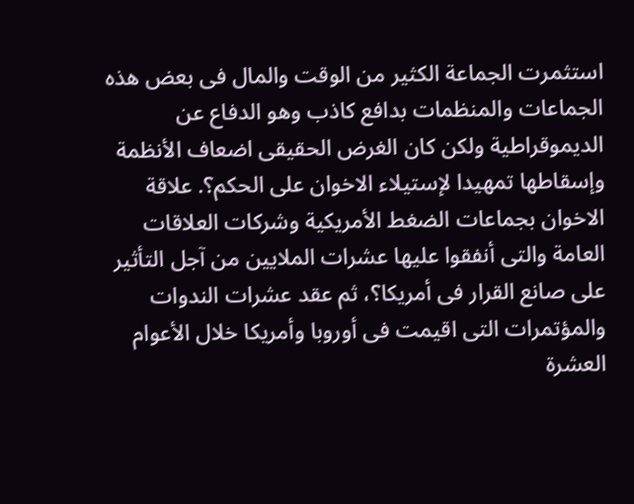استثمرت الجماعة الكثير من الوقت والمال فى بعض هذه الجماعات والمنظمات بدافع كاذب وهو الدفاع عن الديموقراطية ولكن كان الغرض الحقيقى اضعاف الأنظمة وإسقاطها تمهيدا لإستيلاء الاخوان على الحكم؟. علاقة الاخوان بجماعات الضغط الأمريكية وشركات العلاقات العامة والتى أنفقوا عليها عشرات الملايين من آجل التأثير على صانع القرار فى أمريكا؟، ثم عقد عشرات الندوات والمؤتمرات التى اقيمت فى أوروبا وأمريكا خلال الأعوام العشرة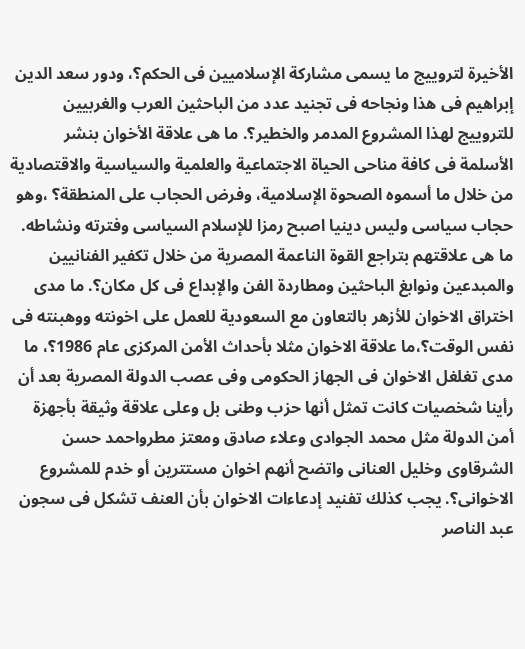الأخيرة لتروييج ما يسمى مشاركة الإسلاميين فى الحكم؟، ودور سعد الدين إبراهيم فى هذا ونجاحه فى تجنيد عدد من الباحثين العرب والغربيين للتروييج لهذا المشروع المدمر والخطير؟. ما هى علاقة الأخوان بنشر الأسلمة فى كافة مناحى الحياة الاجتماعية والعلمية والسياسية والاقتصادية من خلال ما أسموه الصحوة الإسلامية، وفرض الحجاب على المنطقة؟ ،وهو حجاب سياسى وليس دينيا اصبح رمزا للإسلام السياسى وفترته ونشاطه. ما هى علاقتهم بتراجع القوة الناعمة المصرية من خلال تكفير الفنانيين والمبدعين ونوابغ الباحثين ومطاردة الفن والإبداع فى كل مكان؟. ما مدى اختراق الاخوان للأزهر بالتعاون مع السعودية للعمل على اخونته ووهبنته فى نفس الوقت؟،ما علاقة الاخوان مثلا بأحداث الأمن المركزى عام 1986؟، ما مدى تغلغل الاخوان فى الجهاز الحكومى وفى عصب الدولة المصرية بعد أن رأينا شخصيات كانت تمثل أنها حزب وطنى بل وعلى علاقة وثيقة بأجهزة أمن الدولة مثل محمد الجوادى وعلاء صادق ومعتز مطرواحمد حسن الشرقاوى وخليل العنانى واتضح أنهم اخوان مستترين أو خدم للمشروع الاخوانى؟. يجب كذلك تفنيد إدعاءات الاخوان بأن العنف تشكل فى سجون عبد الناصر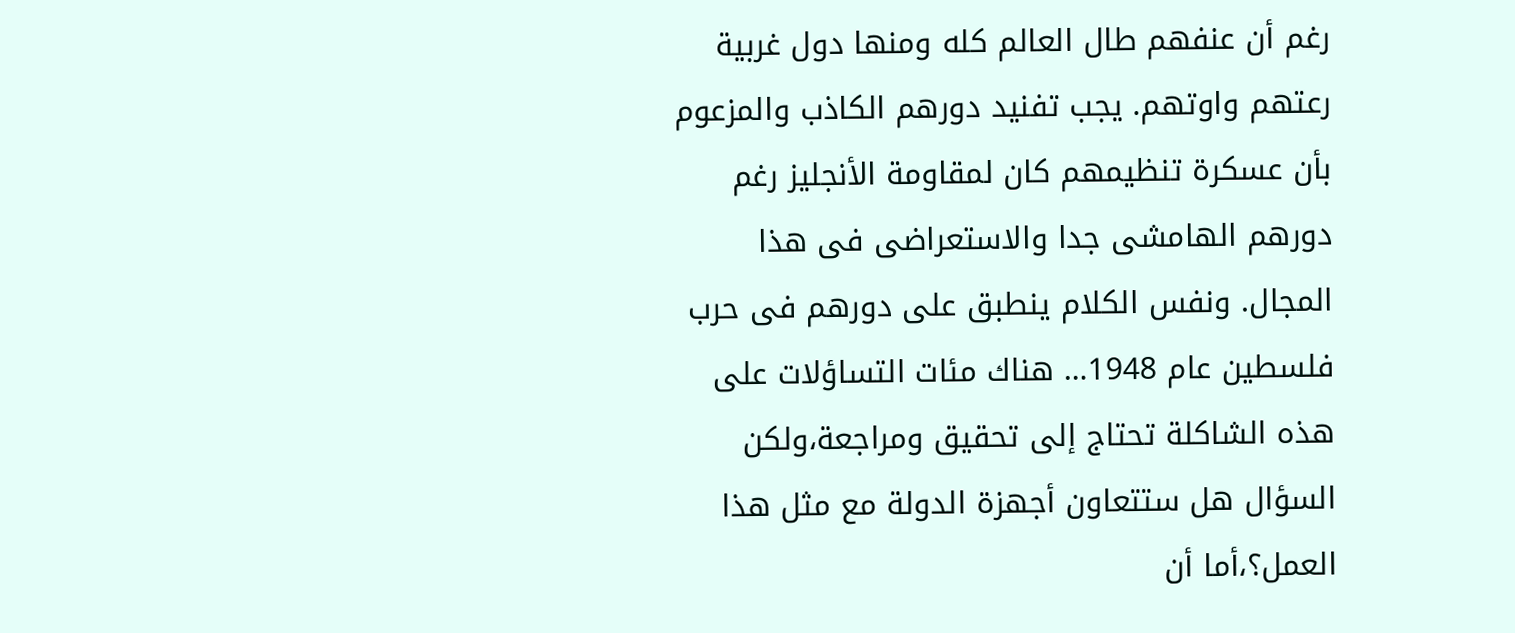رغم أن عنفهم طال العالم كله ومنها دول غربية رعتهم واوتهم. يجب تفنيد دورهم الكاذب والمزعوم بأن عسكرة تنظيمهم كان لمقاومة الأنجليز رغم دورهم الهامشى جدا والاستعراضى فى هذا المجال. ونفس الكلام ينطبق على دورهم فى حرب فلسطين عام 1948… هناك مئات التساؤلات على هذه الشاكلة تحتاج إلى تحقيق ومراجعة،ولكن السؤال هل ستتعاون أجهزة الدولة مع مثل هذا العمل؟،أما أن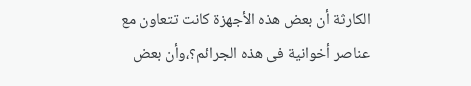الكارثة أن بعض هذه الأجهزة كانت تتعاون مع عناصر أخوانية فى هذه الجرائم؟،وأن بعض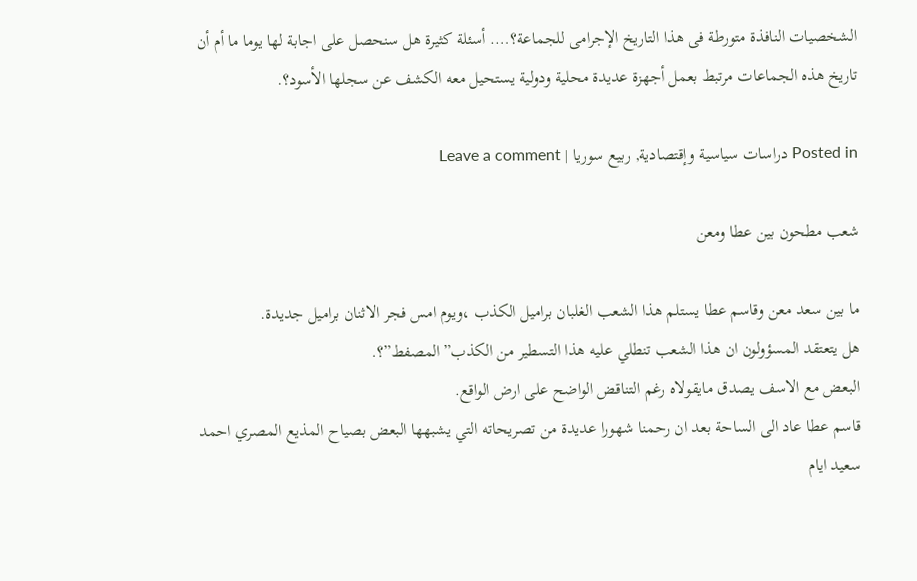الشخصيات النافذة متورطة فى هذا التاريخ الإجرامى للجماعة؟…. أسئلة كثيرة هل سنحصل على اجابة لها يوما ما أم أن تاريخ هذه الجماعات مرتبط بعمل أجهزة عديدة محلية ودولية يستحيل معه الكشف عن سجلها الأسود؟.

Posted in دراسات سياسية وإقتصادية, ربيع سوريا | Leave a comment

شعب مطحون بين عطا ومعن

ما بين سعد معن وقاسم عطا يستلم هذا الشعب الغلبان براميل الكذب ،ويوم امس فجر الاثنان براميل جديدة.
هل يتعتقد المسؤولون ان هذا الشعب تنطلي عليه هذا التسطير من الكذب”المصفط”؟.
البعض مع الاسف يصدق مايقولاه رغم التناقض الواضح على ارض الواقع.
قاسم عطا عاد الى الساحة بعد ان رحمنا شهورا عديدة من تصريحاته التي يشبهها البعض بصياح المذيع المصري احمد سعيد ايام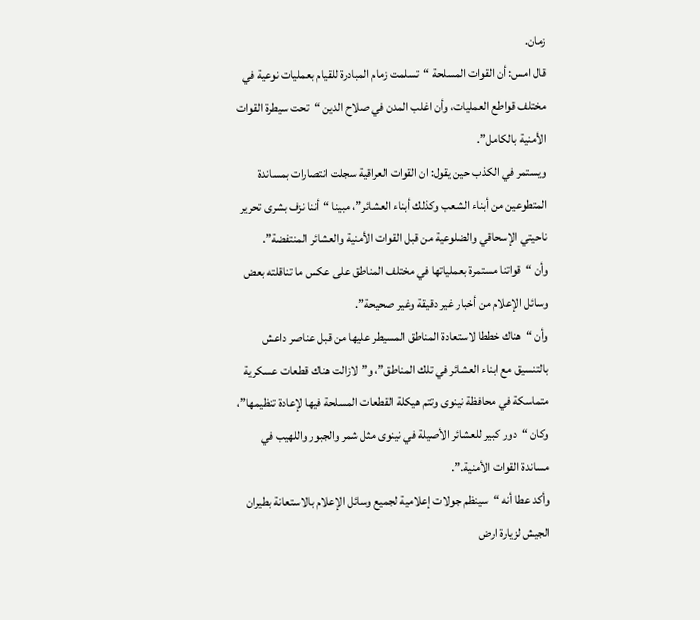زمان.
قال امس: أن القوات المسلحة “تسلمت زمام المبادرة للقيام بعمليات نوعية في مختلف قواطع العمليات، وأن اغلب المدن في صلاح الدين “تحت سيطرة القوات الأمنية بالكامل”.
ويستمر في الكذب حين يقول: ان القوات العراقية سجلت انتصارات بمساندة المتطوعين من أبناء الشعب وكذلك أبناء العشائر”، مبينا “أننا نزف بشرى تحرير ناحيتي الإسحاقي والضلوعية من قبل القوات الأمنية والعشائر المنتفضة”.
وأن “قواتنا مستمرة بعملياتها في مختلف المناطق على عكس ما تناقلته بعض وسائل الإعلام من أخبار غير دقيقة وغير صحيحة”.
وأن “هناك خططا لاستعادة المناطق المسيطر عليها من قبل عناصر داعش بالتنسيق مع ابناء العشائر في تلك المناطق”، و”لازالت هناك قطعات عسكرية متماسكة في محافظة نينوى وتتم هيكلة القطعات المسلحة فيها لإعادة تنظيمها”، وكان “دور كبير للعشائر الأصيلة في نينوى مثل شمر والجبور واللهيب في مساندة القوات الأمنية.”.
وأكد عطا أنه “سينظم جولات إعلامية لجميع وسائل الإعلام بالاستعانة بطيران الجيش لزيارة ارض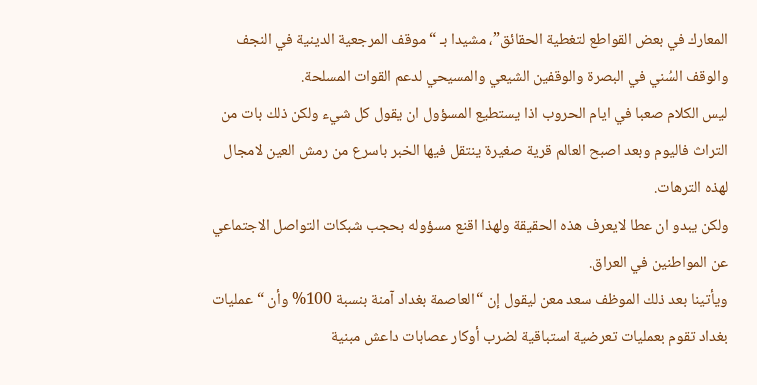المعارك في بعض القواطع لتغطية الحقائق”، مشيدا بـ “موقف المرجعية الدينية في النجف والوقف السُني في البصرة والوقفين الشيعي والمسيحي لدعم القوات المسلحة.
ليس الكلام صعبا في ايام الحروب اذا يستطيع المسؤول ان يقول كل شيء ولكن ذلك بات من التراث فاليوم وبعد اصبح العالم قرية صغيرة ينتقل فيها الخبر باسرع من رمش العين لامجال لهذه الترهات.
ولكن يبدو ان عطا لايعرف هذه الحقيقة ولهذا اقنع مسؤوله بحجب شبكات التواصل الاجتماعي عن المواطنين في العراق.
ويأتينا بعد ذلك الموظف سعد معن ليقول إن “العاصمة بغداد آمنة بنسبة 100% وأن “عمليات بغداد تقوم بعمليات تعرضية استباقية لضرب أوكار عصابات داعش مبنية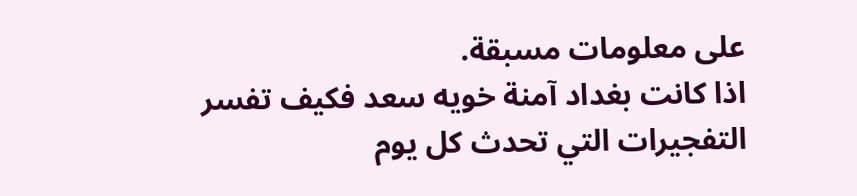على معلومات مسبقة.
اذا كانت بغداد آمنة خويه سعد فكيف تفسر التفجيرات التي تحدث كل يوم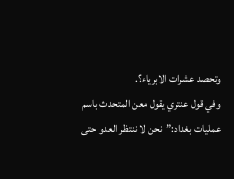وتحصد عشرات الابرياء؟.
وفي قول عنتري يقول معن المتحدث باسم عمليات بغداد:”نحن لا ننتظر العدو حتى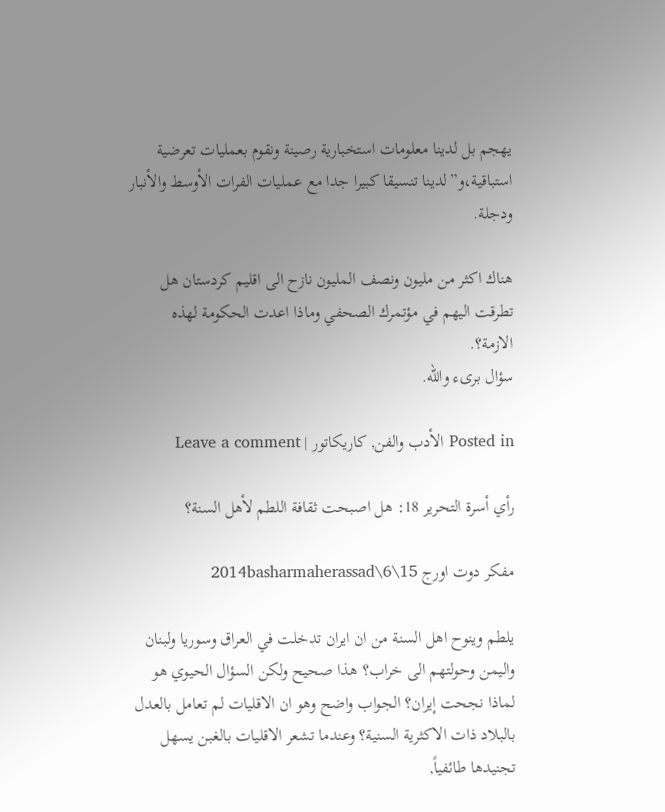يهجم بل لدينا معلومات استخبارية رصينة ونقوم بعمليات تعرضية استباقية،و”لدينا تنسيقا كبيرا جدا مع عمليات الفرات الأوسط والأنبار ودجلة.

هناك اكثر من مليون ونصف المليون نازح الى اقليم كردستان هل تطرقت اليهم في مؤتمرك الصحفي وماذا اعدت الحكومة لهذه الازمة؟.
سؤال برىء والله.

Posted in الأدب والفن, كاريكاتور | Leave a comment

رأي أسرة التحرير 18: هل اصبحت ثقافة اللطم لأهل السنة؟

مفكر دوت اورج 15\6\2014basharmaherassad

يلطم وينوح اهل السنة من ان ايران تدخلت في العراق وسوريا ولبنان واليمن وحولتهم الى خراب؟ هذا صحيح ولكن السؤال الحيوي هو لماذا نجحت إيران؟ الجواب واضح وهو ان الاقليات لم تعامل بالعدل بالبلاد ذات الاكثرية السنية؟ وعندما تشعر الاقليات بالغبن يسهل تجنيدها طائفياً,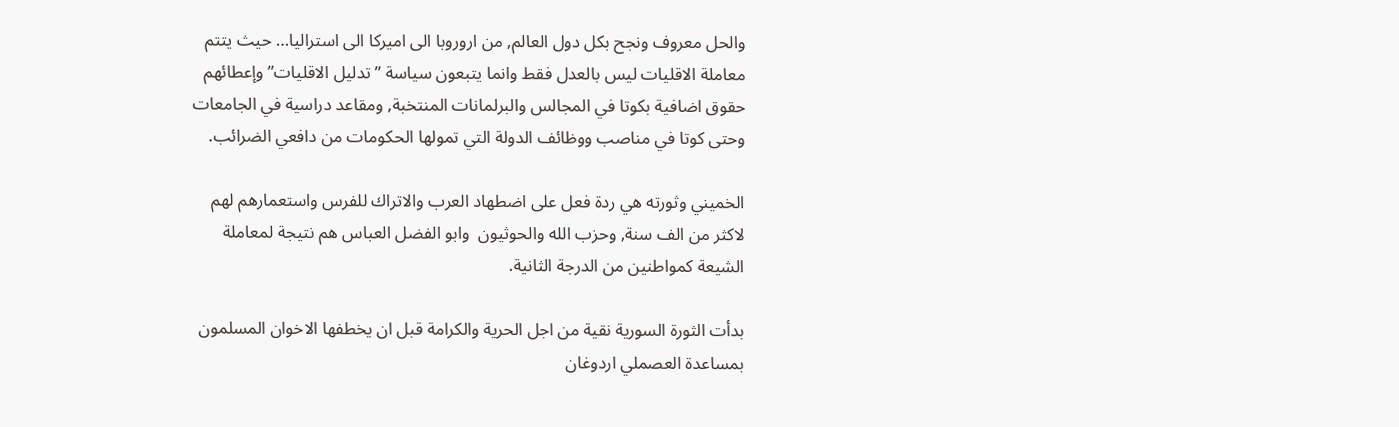والحل معروف ونجح بكل دول العالم, من اروروبا الى اميركا الى استراليا… حيث يتتم معاملة الاقليات ليس بالعدل فقط وانما يتبعون سياسة ” تدليل الاقليات” وإعطائهم حقوق اضافية بكوتا في المجالس والبرلمانات المنتخبة, ومقاعد دراسية في الجامعات وحتى كوتا في مناصب ووظائف الدولة التي تمولها الحكومات من دافعي الضرائب.

الخميني وثورته هي ردة فعل على اضطهاد العرب والاتراك للفرس واستعمارهم لهم لاكثر من الف سنة, وحزب الله والحوثيون  وابو الفضل العباس هم نتيجة لمعاملة الشيعة كمواطنين من الدرجة الثانية.

بدأت الثورة السورية نقية من اجل الحرية والكرامة قبل ان يخطفها الاخوان المسلمون بمساعدة العصملي اردوغان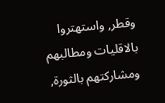وقطر, واستهتروا بالاقليات ومطالبهم ومشاركتهم بالثورة,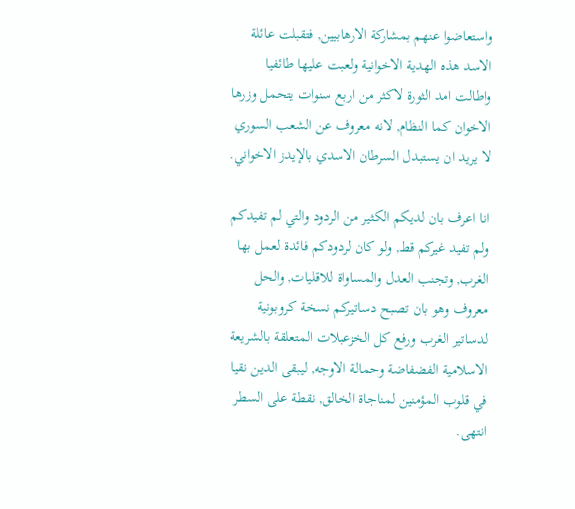واستعاضوا عنهم بمشاركة الارهابيين, فتقبلت عائلة الاسد هذه الهدية الاخوانية ولعبت عليها طائفيا واطالت امد الثورة لاكثر من اربع سنوات يتحمل وزرها الاخوان كما النظام, لانه معروف عن الشعب السوري لا يريد ان يستبدل السرطان الاسدي بالإيدز الاخواني.

انا اعرف بان لديكم الكثير من الردود والتي لم تفيدكم ولم تفيد غيركم قط, ولو كان لردودكم فائدة لعمل بها الغرب, وتجنب العدل والمساواة للاقليات, والحل معروف وهو بان تصبح دساتيركم نسخة كروبونية لدساتير الغرب ورفع كل الخزعبلات المتعلقة بالشريعة الاسلامية الفضفاضة وحمالة الاوجه, ليبقى الدين نقيا في قلوب المؤمنين لمناجاة الخالق, نقطة على السطر انتهى.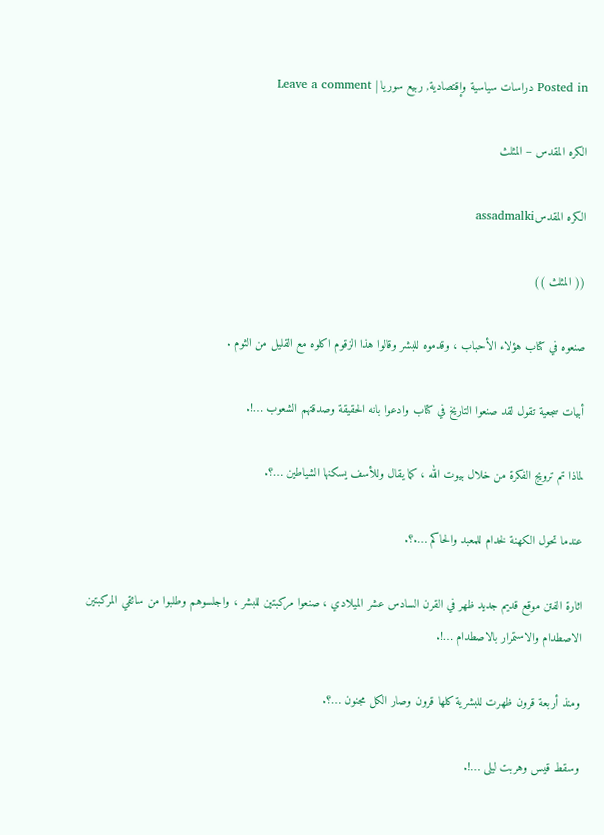Posted in دراسات سياسية وإقتصادية, ربيع سوريا | Leave a comment

الكره المقدس – المثلث

الكره المقدسassadmalki

(( المثلث ))

صنعوه في كتاب هؤلاء الأحباب ، وقدموه للبشر وقالوا هذا الزقوم اكلوه مع القليل من الثوم .

أبيات سجعية تقول لقد صنعوا التاريخ في كتاب وادعوا بانه الحقيقة وصدقتهم الشعوب …!.

لماذا تم ترويج الفكرة من خلال بيوت الله ، كما يقال وللأسف يسكنها الشياطين …؟.

عندما تحول الكهنة لخدام للمعبد والحاكم ….؟.

اثارة الفتن موقع قديم جديد ظهر في القرن السادس عشر الميلادي ، صنعوا مركبتين للبشر ، واجلسوهم وطلبوا من سائقي المركبتين الاصطدام والاستمرار بالاصطدام …!.

ومنذ أربعة قرون ظهرت للبشرية كلها قرون وصار الكل مجنون …؟.

وسقط قيس وهربت ليلى …!.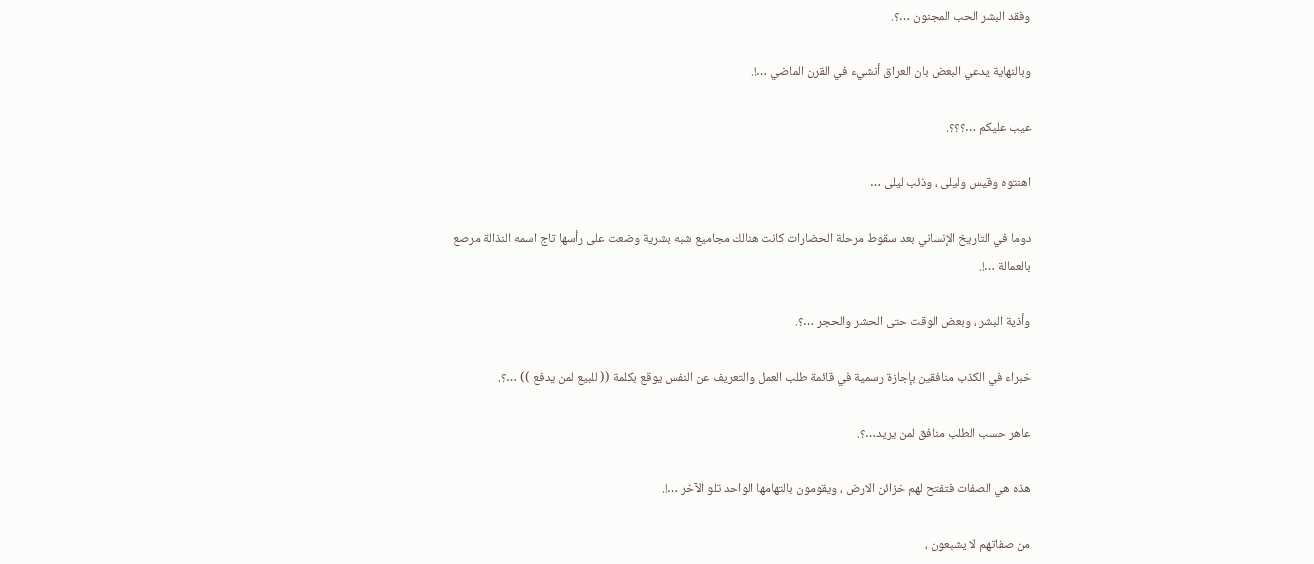وفقد البشر الحب المجنون …؟.

وبالنهاية يدعي البعض بان العراق أنشيء في القرن الماضي …!.

عيب عليكم …؟؟؟.

اهنتوه وقيس وليلى ، وذئب ليلى …

دوما في التاريخ الإنساني بعد سقوط مرحلة الحضارات كانت هنالك مجاميع شبه بشرية وضعت على رأسها تاج اسمه النذالة مرصع بالعمالة …!.

وأذية البشر ، وبعض الوقت حتى الحشر والحجر …؟.

خبراء في الكذب منافقين بإجازة رسمية في قائمة طلب العمل والتعريف عن النفس يوقع بكلمة (( للبيع لمن يدفع )) …؟.

عاهر حسب الطلب منافق لمن يريد…؟.

هذه هي الصفات فتفتح لهم خزائن الارض ، ويقومون بالتهامها الواحد تلو الآخر …!.

من صفاتهم لا يشبعون ،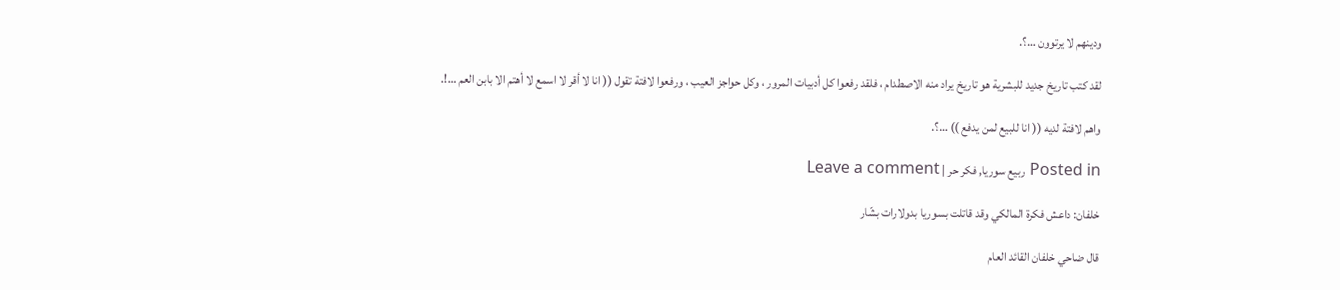ودينهم لا يرتوون …؟.

لقد كتب تاريخ جديد للبشرية هو تاريخ يراد منه الاصطدام ، فلقد رفعوا كل أدبيات المرور ، وكل حواجز العيب ، ورفعوا لافتة تقول (( انا لا أقر لا اسمع لا أهتم الا بابن العم …!.

واهم لافتة لديه (( انا للبيع لمن يدفع )) …؟.

Posted in ربيع سوريا, فكر حر | Leave a comment

خلفان: داعش فكرة المالكي وقد قاتلت بسوريا بدولارات بشّار

قال ضاحي خلفان القائد العام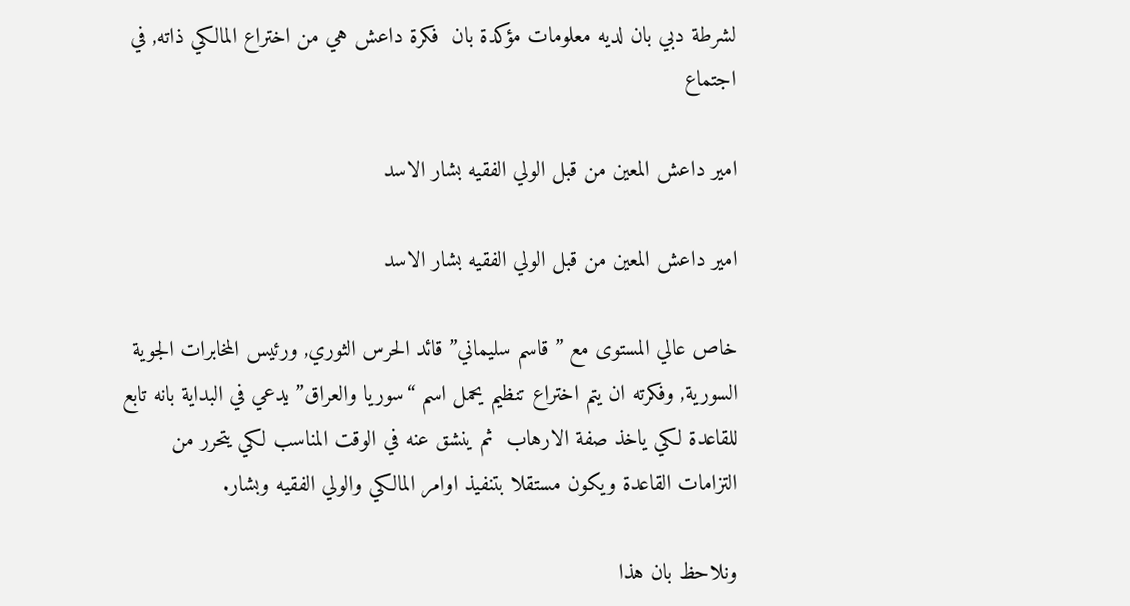لشرطة دبي بان لديه معلومات مؤكدة بان  فكرة داعش هي من اختراع المالكي ذاته, في اجتماع

امير داعش المعين من قبل الولي الفقيه بشار الاسد

امير داعش المعين من قبل الولي الفقيه بشار الاسد

خاص عالي المستوى مع ” قاسم سليماني” قائد الحرس الثوري, ورئيس المخابرات الجوية السورية, وفكرته ان يتم اختراع تنظيم يحمل اسم “سوريا والعراق” يدعي في البداية بانه تابع للقاعدة لكي ياخذ صفة الارهاب  ثم ينشق عنه في الوقت المناسب لكي يتحرر من التزامات القاعدة ويكون مستقلا بتنفيذ اوامر المالكي والولي الفقيه وبشار.

ونلاحظ بان هذا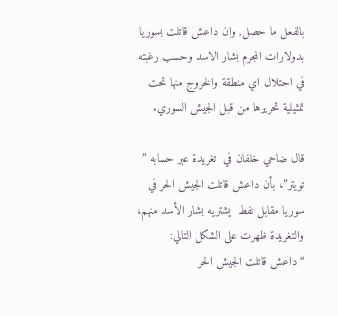بالفعل ما حصل, وان داعش قاتلت بسوريا بدولارات المجرم بشار الاسد وحسب رغبته في احتلال اي منطقة والخروج منها تحت تمثيلية تحريرها من قبل الجيش السوري.

قال ضاحي خلفان في  تغريدة عبر حسابه ” تويتر”، بأن داعش قاتلت الجيش الحر في سوريا مقابل نفط  يشتريه بشار الأسد منهم، والتغريدة ظهرت على الشكل التالي: “داعش قاتلت الجيش الحر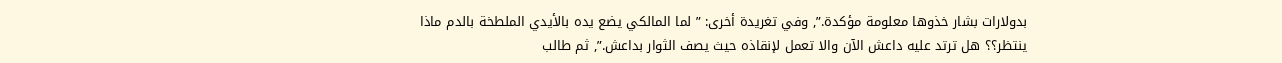بدولارات بشار خذوها معلومة مؤكدة.”, وفي تغريدة أخرى: ” لما المالكي يضع يده بالأيدي الملطخة بالدم ماذا ينتظر؟؟ هل ترتد عليه داعش الآن والا تعمل لإنقاذه حيث يصف الثوار بداعش.”, ثم طالب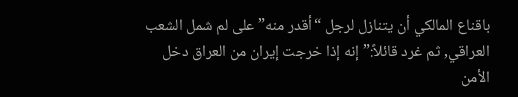باقناع المالكي أن يتنازل لرجل “أقدر منه” على لم شمل الشعب العراقي, ثم غرد قائلاً:” إنه إذا خرجت إيران من العراق دخل الأمن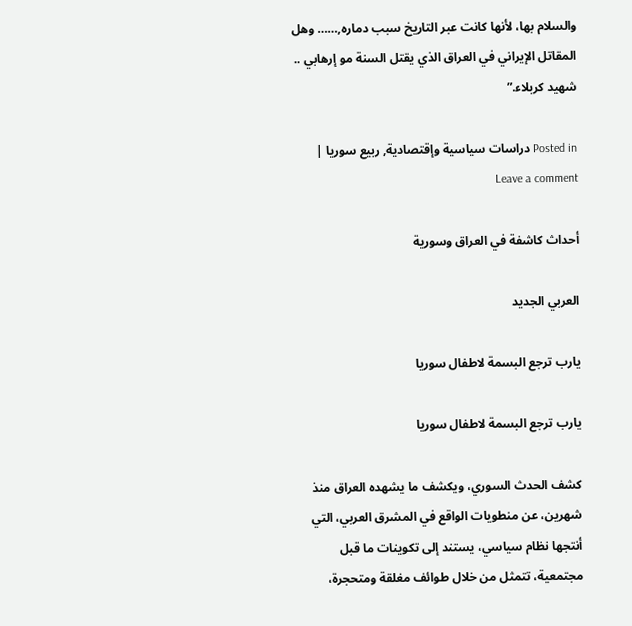والسلام بها، لأنها كانت عبر التاريخ سبب دماره,…… وهل المقاتل الإيراني في العراق الذي يقتل السنة مو إرهابي .. شهيد كربلاء.”

Posted in دراسات سياسية وإقتصادية, ربيع سوريا | Leave a comment

أحداث كاشفة في العراق وسورية

العربي الجديد

يارب ترجع البسمة لاطفال سوريا

يارب ترجع البسمة لاطفال سوريا

كشف الحدث السوري، ويكشف ما يشهده العراق منذ شهرين، عن منطويات الواقع في المشرق العربي، التي أنتجها نظام سياسي، يستند إلى تكوينات ما قبل مجتمعية، تتمثل من خلال طوائف مغلقة ومتحجرة،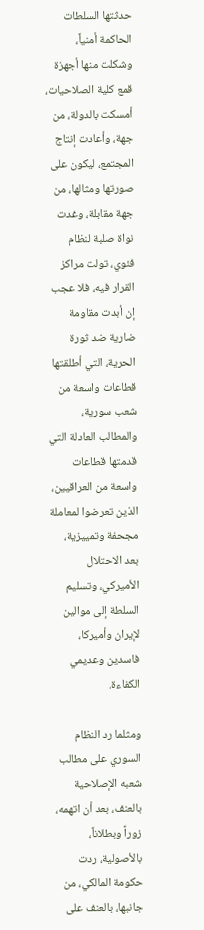حدثتها السلطات الحاكمة أمنياً، وشكلت منها أجهزة قمع كلية الصلاحيات، أمسكت بالدولة، من جهة، وأعادت إنتاج المجتمع، ليكون على صورتها ومثالها، من جهة مقابلة، وغدت نواة صلبة لنظام فئوي، تولت مراكز القرار فيه، فلا عجب إن أبدت مقاومة ضارية ضد ثورة الحرية، التي أطلقتها قطاعات واسعة من شعب سورية، والمطالب العادلة التي قدمتها قطاعات واسعة من العراقيين، الذين تعرضوا لمعاملة مجحفة وتمييزية، بعد الاحتلال الأميركي، وتسليم السلطة إلى موالين لإيران وأميركا، فاسدين وعديمي الكفاءة.

ومثلما رد النظام السوري على مطالب شعبه الإصلاحية بالعنف، بعد أن اتهمه، زوراً وبطلاناً، بالأصولية، ردت حكومة المالكي، من جانبها، بالعنف على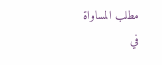مطلب المساواة في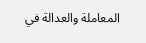المعاملة والعدالة في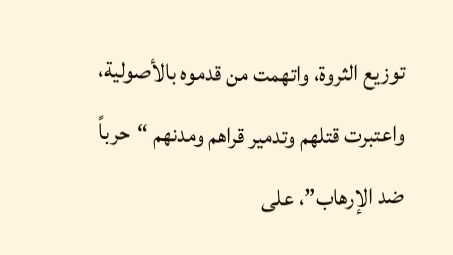توزيع الثروة، واتهمت من قدموه بالأصولية، واعتبرت قتلهم وتدمير قراهم ومدنهم “حرباً ضد الإرهاب”، على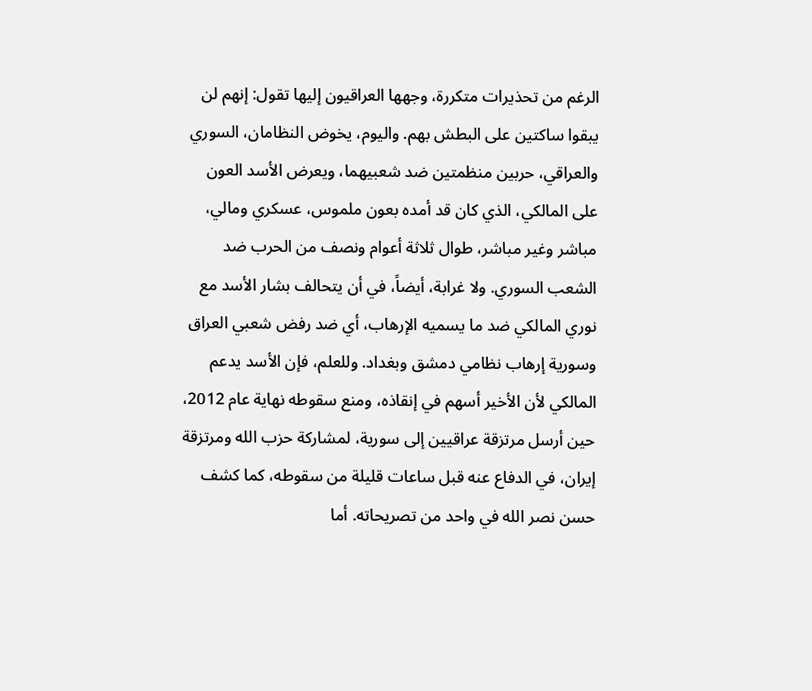الرغم من تحذيرات متكررة، وجهها العراقيون إليها تقول: إنهم لن يبقوا ساكتين على البطش بهم. واليوم، يخوض النظامان، السوري والعراقي، حربين منظمتين ضد شعبيهما، ويعرض الأسد العون على المالكي، الذي كان قد أمده بعون ملموس، عسكري ومالي، مباشر وغير مباشر، طوال ثلاثة أعوام ونصف من الحرب ضد الشعب السوري. ولا غرابة، أيضاً، في أن يتحالف بشار الأسد مع نوري المالكي ضد ما يسميه الإرهاب، أي ضد رفض شعبي العراق وسورية إرهاب نظامي دمشق وبغداد. وللعلم، فإن الأسد يدعم المالكي لأن الأخير أسهم في إنقاذه، ومنع سقوطه نهاية عام 2012، حين أرسل مرتزقة عراقيين إلى سورية، لمشاركة حزب الله ومرتزقة إيران، في الدفاع عنه قبل ساعات قليلة من سقوطه، كما كشف حسن نصر الله في واحد من تصريحاته. أما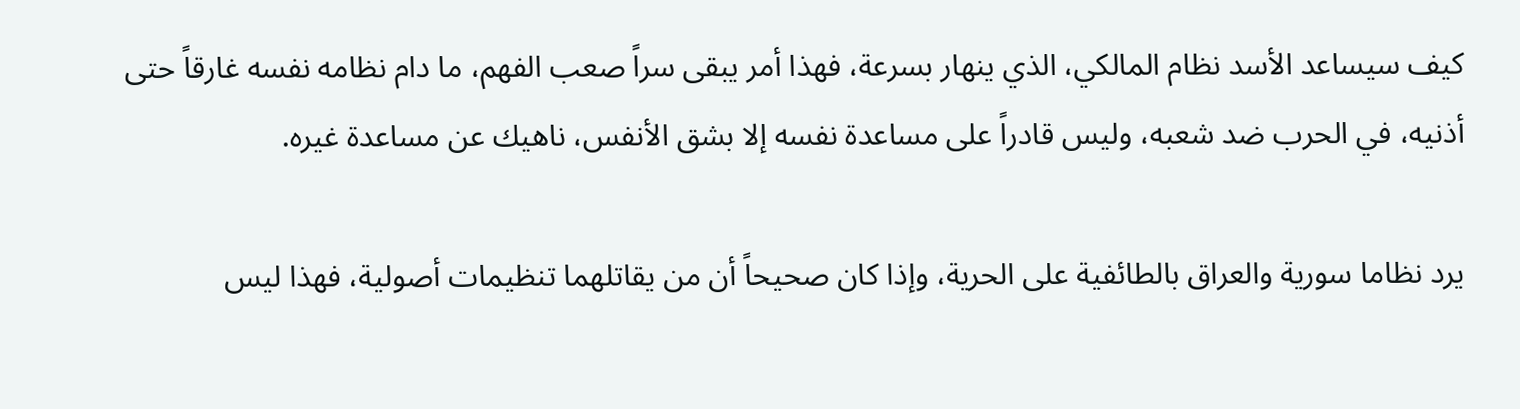كيف سيساعد الأسد نظام المالكي، الذي ينهار بسرعة، فهذا أمر يبقى سراً صعب الفهم، ما دام نظامه نفسه غارقاً حتى أذنيه، في الحرب ضد شعبه، وليس قادراً على مساعدة نفسه إلا بشق الأنفس، ناهيك عن مساعدة غيره.

يرد نظاما سورية والعراق بالطائفية على الحرية، وإذا كان صحيحاً أن من يقاتلهما تنظيمات أصولية، فهذا ليس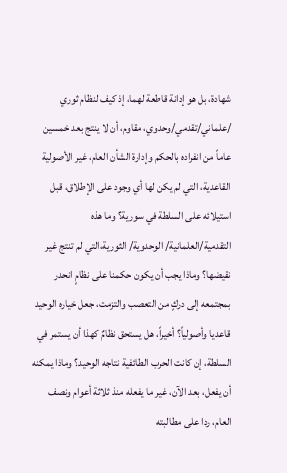شهادة، بل هو إدانة قاطعة لهما، إذ كيف لنظام ثوري /علماني/تقدمي/وحدوي، مقاوم، أن لا ينتج بعد خمسين عاماً من انفراده بالحكم وإدارة الشأن العام، غير الأصولية القاعدية، التي لم يكن لها أي وجود على الإطلاق، قبل استيلائه على السلطة في سورية؟ وما هذه التقدمية/العلمانية/ الوحدوية/ الثورية،التي لم تنتج غير نقيضها؟ وماذا يجب أن يكون حكمنا على نظامٍ انحدر بمجتمعه إلى دركٍ من التعصب والتزمت، جعل خياره الوحيد قاعديا وأصولياً؟ أخيراً، هل يستحق نظامٌ كهذا أن يستمر في السلطة، إن كانت الحرب الطائفية نتاجه الوحيد؟ وماذا يمكنه أن يفعل، بعد الآن، غير ما يفعله منذ ثلاثة أعوام ونصف العام، ردا على مطالبته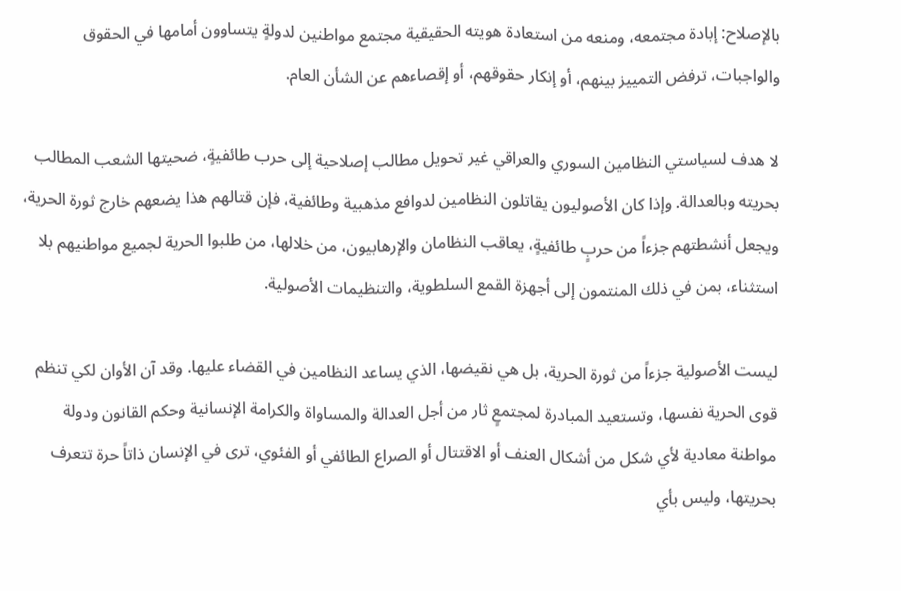بالإصلاح: إبادة مجتمعه، ومنعه من استعادة هويته الحقيقية مجتمع مواطنين لدولةٍ يتساوون أمامها في الحقوق والواجبات، ترفض التمييز بينهم، أو إنكار حقوقهم، أو إقصاءهم عن الشأن العام.

لا هدف لسياستي النظامين السوري والعراقي غير تحويل مطالب إصلاحية إلى حرب طائفيةٍ، ضحيتها الشعب المطالب بحريته وبالعدالة. وإذا كان الأصوليون يقاتلون النظامين لدوافع مذهبية وطائفية، فإن قتالهم هذا يضعهم خارج ثورة الحرية، ويجعل أنشطتهم جزءاً من حربٍ طائفيةٍ، يعاقب النظامان والإرهابيون، من خلالها، من طلبوا الحرية لجميع مواطنيهم بلا استثناء، بمن في ذلك المنتمون إلى أجهزة القمع السلطوية، والتنظيمات الأصولية.

ليست الأصولية جزءاً من ثورة الحرية، بل هي نقيضها، الذي يساعد النظامين في القضاء عليها. وقد آن الأوان لكي تنظم قوى الحرية نفسها، وتستعيد المبادرة لمجتمعٍ ثار من أجل العدالة والمساواة والكرامة الإنسانية وحكم القانون ودولة مواطنة معادية لأي شكل من أشكال العنف أو الاقتتال أو الصراع الطائفي أو الفئوي، ترى في الإنسان ذاتاً حرة تتعرف بحريتها، وليس بأي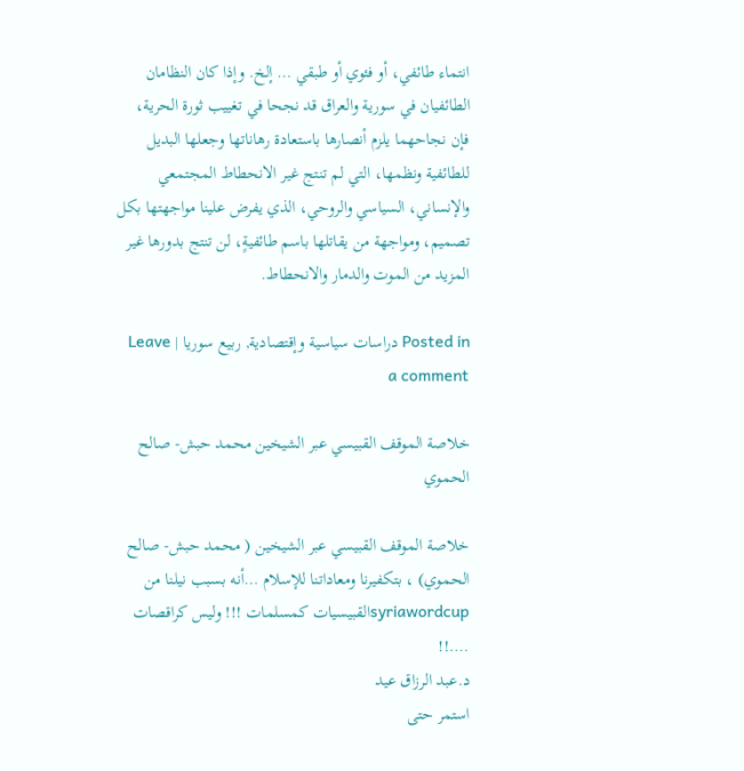انتماء طائفي، أو فئوي أو طبقي … إلخ. وإذا كان النظامان الطائفيان في سورية والعراق قد نجحا في تغييب ثورة الحرية، فإن نجاحهما يلزم أنصارها باستعادة رهاناتها وجعلها البديل للطائفية ونظمها، التي لم تنتج غير الانحطاط المجتمعي والإنساني، السياسي والروحي، الذي يفرض علينا مواجهتها بكل تصميم، ومواجهة من يقاتلها باسم طائفيةٍ، لن تنتج بدورها غير المزيد من الموت والدمار والانحطاط.

Posted in دراسات سياسية وإقتصادية, ربيع سوريا | Leave a comment

خلاصة الموقف القبيسي عبر الشيخين محمد حبش- صالح الحموي

خلاصة الموقف القبيسي عبر الشيخين ( محمد حبش- صالح الحموي) ، بتكفيرنا ومعاداتنا للإسلام …أنه بسبب نيلنا من syriawordcupالقبيسيات كمسلمات !!! وليس كراقصات ….!!
د.عبد الرزاق عيد
استمر حتى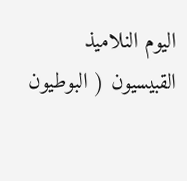اليوم النلاميذ القبيسيون ( البوطيون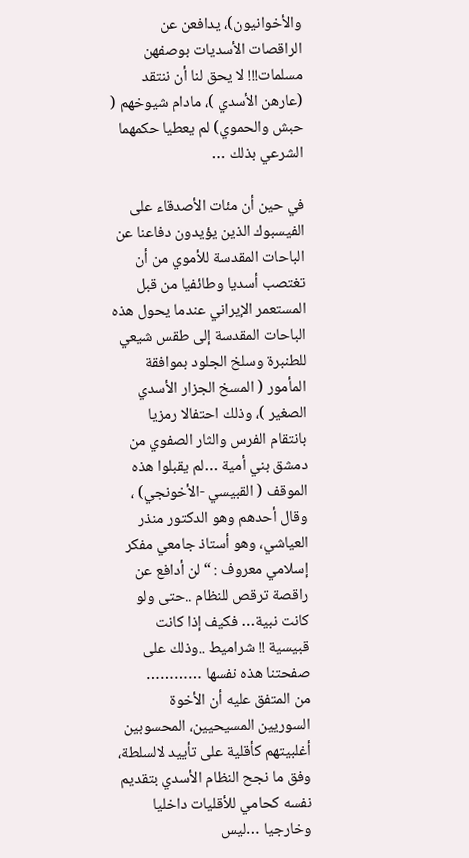والأخوانيون)، يدافعن عن الراقصات الأسديات بوصفهن مسلمات!!! لا يحق لنا أن ننتقد (عارهن الأسدي )، مادام شيوخهم ( حبش والحموي) لم يعطيا حكمهما الشرعي بذلك …

في حين أن مئات الأصدقاء على الفيسبوك الذين يؤيدون دفاعنا عن الباحات المقدسة للأموي من أن تغتصب أسديا وطائفيا من قبل المستعمر الإيراني عندما يحول هذه الباحات المقدسة إلى طقس شيعي للطنبرة وسلخ الجلود بموافقة المأمور ( المسخ الجزار الأسدي الصغير )، وذلك احتفالا رمزيا بانتقام الفرس والثار الصفوي من دمشق بني أمية …لم يقبلوا هذه الموقف ( القبيسي -الأخونجي) ، وقال أحدهم وهو الدكتور منذر العياشي، وهو أستاذ جامعي مفكر إسلامي معروف : “لن أدافع عن راقصة ترقص للنظام ..حتى ولو كانت نبية… فكيف إذا كانت قبيسية !! شراميط ..وذلك على صفحتنا هذه نفسها …………
من المتفق عليه أن الأخوة السوريين المسيحيين، المحسوبين أغلبيتهم كأقلية على تأييد لالسلطة، وفق ما نجح النظام الأسدي بتقديم نفسه كحامي للأقليات داخليا وخارجيا …ليس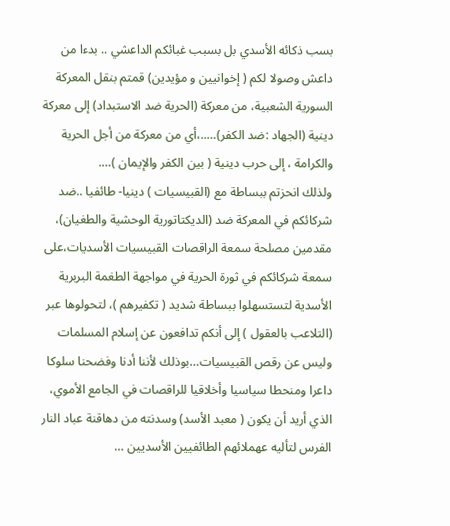بسب ذكائه الأسدي بل بسبب غبائكم الداعشي .. بدءا من داعش وصولا لكم ( إخوانيين و مؤيدين) قمتم بنقل المعركة السورية الشعبية، من معركة (الحرية ضد الاستبداد) إلى معركة دينية (الجهاد :ضد الكفر)…..،أي من معركة من أجل الحرية والكرامة ، إلى حرب دينية ( بين الكفر والإيمان )….
ولذلك انحزتم ببساطة مع (القبيسيات ) دينيا- طائفيا ..ضد شركائكم في المعركة ضد (الديكتاتورية الوحشية والطغيان)، مقدمين مصلحة سمعة الراقصات القبيسيات الأسديات،على سمعة شركائكم في ثورة الحرية في مواجهة الطغمة البربرية الأسدية لتستسهلوا ببساطة شديد ( تكفيرهم )، لتحولوها عبر (التلاعب بالعقول ) إلى أنكم تدافعون عن إسلام المسلمات وليس عن رقص القبيسيات…بوذلك لأننا أدنا وفضحنا سلوكا داعرا ومنحطا سياسيا وأخلاقيا للراقصات في الجامع الأموي، الذي أريد أن يكون ( معبد الأسد) وسدنته من دهاقنة عباد النار الفرس لتأليه عهملائهم الطائفيين الأسديين …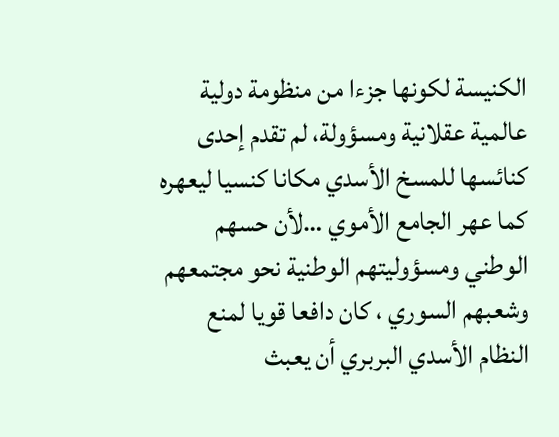الكنيسة لكونها جزءا من منظومة دولية عالمية عقلانية ومسؤولة، لم تقدم إحدى كنائسها للمسخ الأسدي مكانا كنسيا ليعهره كما عهر الجامع الأموي …لأن حسهم الوطني ومسؤوليتهم الوطنية نحو مجتمعهم وشعبهم السوري ، كان دافعا قويا لمنع النظام الأسدي البربري أن يعبث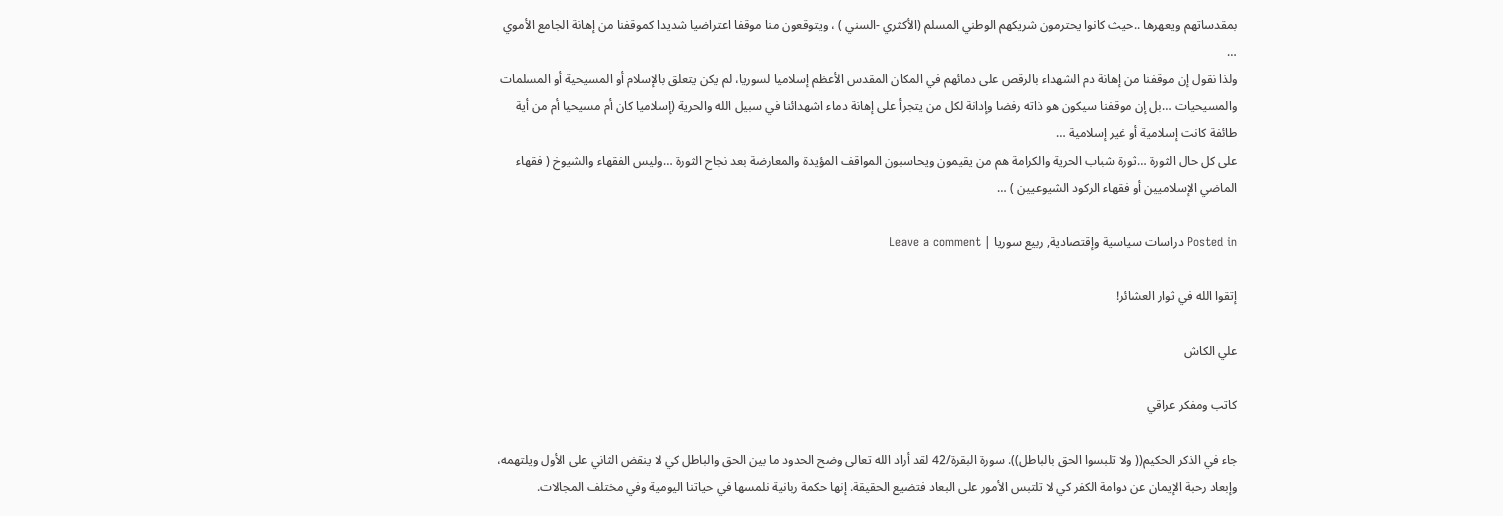بمقدساتهم ويعهرها ..حيث كانوا يحترمون شريكهم الوطني المسلم (الأكثري -السني ) ، ويتوقعون منا موقفا اعتراضيا شديدا كموقفنا من إهانة الجامع الأموي …
ولذا نقول إن موقفنا من إهانة دم الشهداء بالرقص على دمائهم في المكان المقدس الأعظم إسلاميا لسوريا، لم يكن يتعلق بالإسلام أو المسيحية أو المسلمات والمسيحيات …بل إن موقفنا سيكون هو ذاته رفضا وإدانة لكل من يتجرأ على إهانة دماء اشهدائنا في سبيل الله والحرية (إسلاميا كان أم مسيحيا أم من أية طائفة كانت إسلامية أو غير إسلامية …
على كل حال الثورة …ثورة شباب الحرية والكرامة هم من يقيمون ويحاسبون المواقف المؤيدة والمعارضة بعد نجاح الثورة …وليس الفقهاء والشيوخ ( فقهاء الماضي الإسلاميين أو فقهاء الركود الشيوعيين ) …

Posted in دراسات سياسية وإقتصادية, ربيع سوريا | Leave a comment

إتقوا الله في ثوار العشائر!

علي الكاش

كاتب ومفكر عراقي

جاء في الذكر الحكيم(( ولا تلبسوا الحق بالباطل)). سورة البقرة/42 لقد أراد الله تعالى وضح الحدود ما بين الحق والباطل كي لا ينقض الثاني على الأول ويلتهمه، وإبعاد رحبة الإيمان عن دوامة الكفر كي لا تلتبس الأمور على البعاد فتضيع الحقيقة. إنها حكمة ربانية نلمسها في حياتنا اليومية وفي مختلف المجالات.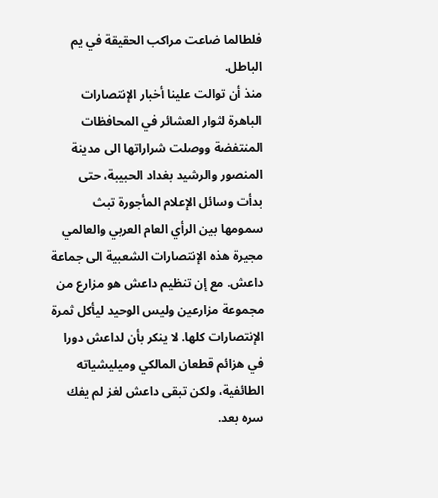فلطالما ضاعت مراكب الحقيقة في يم الباطل.
منذ أن توالت علينا أخبار الإنتصارات الباهرة لثوار العشائر في المحافظات المنتفضة ووصلت شراراتها الى مدينة المنصور والرشيد بغداد الحبيبة، حتى بدأت وسائل الإعلام المأجورة تبث سمومها بين الرأي العام العربي والعالمي مجيرة هذه الإنتصارات الشعبية الى جماعة داعش. مع إن تنظيم داعش هو مزارع من مجموعة مزارعين وليس الوحيد ليأكل ثمرة الإنتصارات كلها. لا ينكر بأن لداعش دورا في هزائم قطعان المالكي وميليشياته الطائفية، ولكن تبقى داعش لغز لم يفك سره بعد.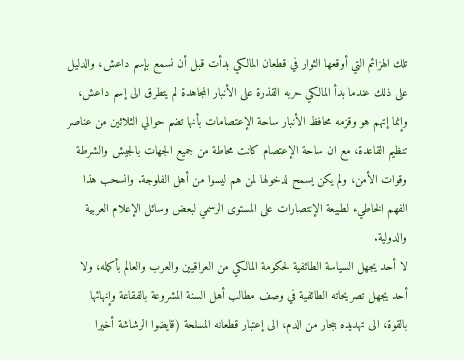تلك الهزائم التي أوقعها الثوار في قطعان المالكي بدأت قبل أن نسمع بإسم داعش، والدليل على ذلك عندما بدأ المالكي حربه القذرة على الأنبار المجاهدة لم يتطرق الى إسم داعش، وإنما إتهم هو وقزمه محافظ الأنبار ساحة الإعتصامات بأنها تضم حوالي الثلاثين من عناصر تنظيم القاعدة، مع ان ساحة الإعتصام كانت محاطة من جميع الجهات بالجيش والشرطة وقوات الأمن، ولم يكن يسمح لدخولها لمن هم ليسوا من أهل الفلوجة. وانسحب هذا الفهم الخاطيء لطبيعة الإنتصارات على المستوى الرسمي لبعض وسائل الإعلام العربية والدولية.
لا أحد يجهل السياسة الطائفية لحكومة المالكي من العراقيين والعرب والعالم بأكمله، ولا أحد يجهل تصريحاته الطائفية في وصف مطالب أهل السنة المشروعة بالفقاعة وإنهائها بالقوة، الى تهديده ببحار من الدم، الى إعتبار قطعانه المسلحة (قايضوا الرشاشة أخيرا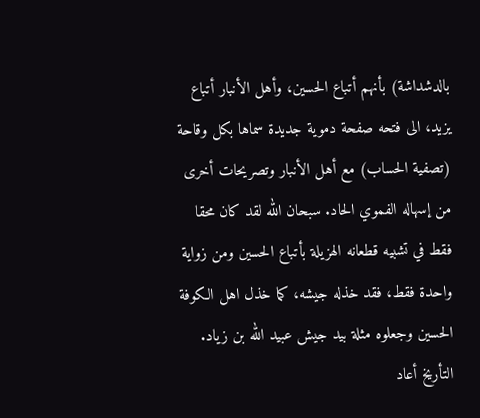بالدشداشة) بأنهم أتباع الحسين، وأهل الأنبار أتباع يزيد، الى فتحه صفحة دموية جديدة سماها بكل وقاحة (تصفية الحساب) مع أهل الأنبار وتصريحات أخرى من إسهاله الفموي الحاد. سبحان الله لقد كان محقا فقط في تشبيه قطعانه الهزيلة بأتباع الحسين ومن زواية واحدة فقط، فقد خذله جيشه، كما خذل اهل الكوفة الحسين وجعلوه مثلة بيد جيش عبيد الله بن زياد. التأريخ أعاد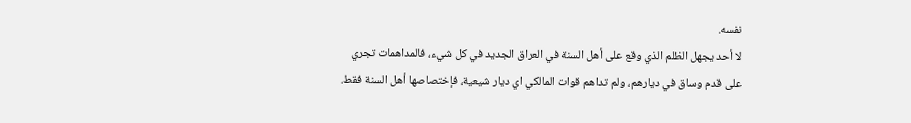نفسه.
لا أحد يجهل الظلم الذي وقع على أهل السنة في العراق الجديد في كل شيء، فالمداهمات تجري على قدم وساق في ديارهم، ولم تداهم قوات المالكي اي ديار شيعية، فإختصاصها أهل السنة فقط.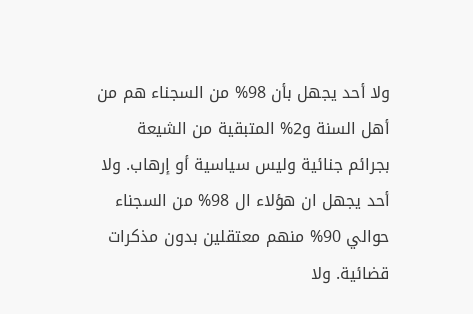ولا أحد يجهل بأن 98% من السجناء هم من أهل السنة و2% المتبقية من الشيعة بجرائم جنائية وليس سياسية أو إرهاب. ولا أحد يجهل ان هؤلاء ال 98% من السجناء حوالي 90% منهم معتقلين بدون مذكرات قضائية. ولا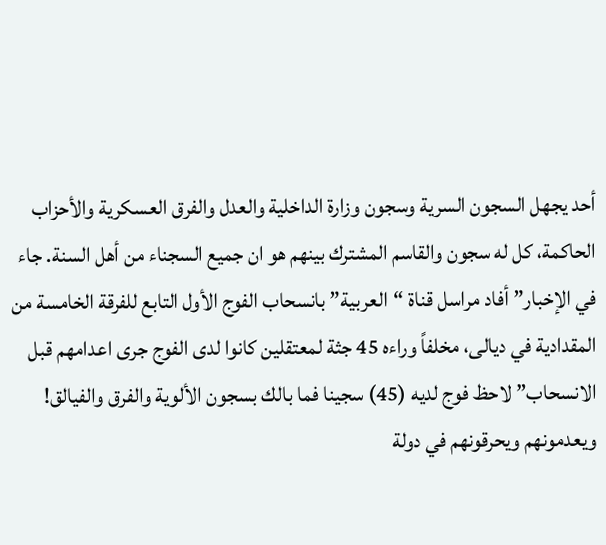أحد يجهل السجون السرية وسجون وزارة الداخلية والعدل والفرق العسكرية والأحزاب الحاكمة، كل له سجون والقاسم المشترك بينهم هو ان جميع السجناء من أهل السنة. جاء في الإخبار” أفاد مراسل قناة “العربية” بانسحاب الفوج الأول التابع للفرقة الخامسة من المقدادية في ديالى، مخلفاً وراءه 45 جثة لمعتقلين كانوا لدى الفوج جرى اعدامهم قبل الانسحاب” لاحظ فوج لديه (45) سجينا فما بالك بسجون الألوية والفرق والفيالق! ويعدمونهم ويحرقونهم في دولة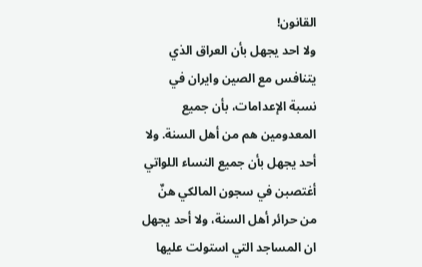القانون!
ولا احد يجهل بأن العراق الذي يتنافس مع الصين وايران في نسبة الإعدامات، بأن جميع المعدومين هم من أهل السنة. ولا أحد يجهل بأن جميع النساء اللواتي أغتصبن في سجون المالكي هنٌ من حرائر أهل السنة، ولا أحد يجهل ان المساجد التي استولت عليها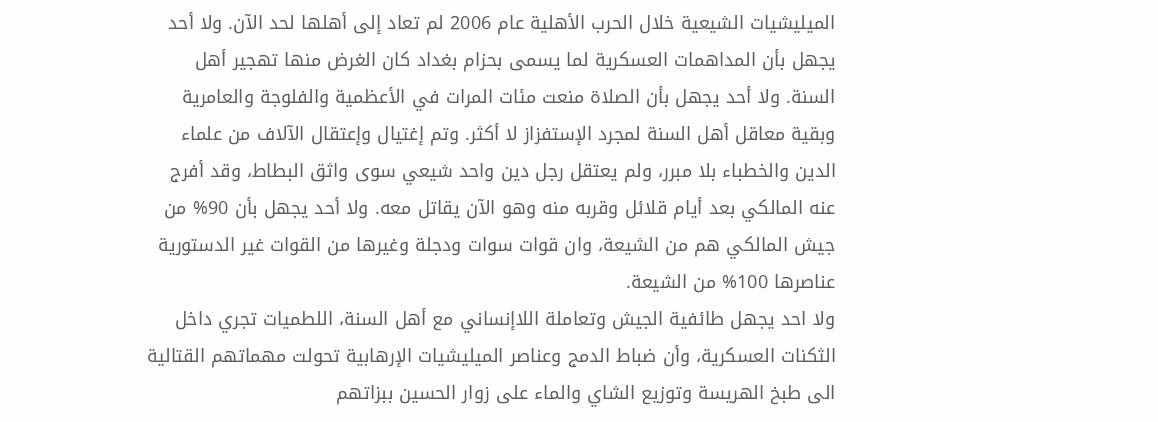الميليشيات الشيعية خلال الحرب الأهلية عام 2006 لم تعاد إلى أهلها لحد الآن. ولا أحد يجهل بأن المداهمات العسكرية لما يسمى بحزام بغداد كان الغرض منها تهجير أهل السنة. ولا أحد يجهل بأن الصلاة منعت مئات المرات في الأعظمية والفلوجة والعامرية وبقية معاقل أهل السنة لمجرد الإستفزاز لا أكثر. وتم إغتيال وإعتقال الآلاف من علماء الدين والخطباء بلا مبرر، ولم يعتقل رجل دين واحد شيعي سوى واثق البطاط، وقد أفرج عنه المالكي بعد أيام قلائل وقربه منه وهو الآن يقاتل معه. ولا أحد يجهل بأن 90% من جيش المالكي هم من الشيعة، وان قوات سوات ودجلة وغيرها من القوات غير الدستورية عناصرها 100% من الشيعة.
ولا احد يجهل طائفية الجيش وتعاملة اللاإنساني مع أهل السنة، اللطميات تجري داخل الثكنات العسكرية، وأن ضباط الدمج وعناصر الميليشيات الإرهابية تحولت مهماتهم القتالية الى طبخ الهريسة وتوزيع الشاي والماء على زوار الحسين ببزاتهم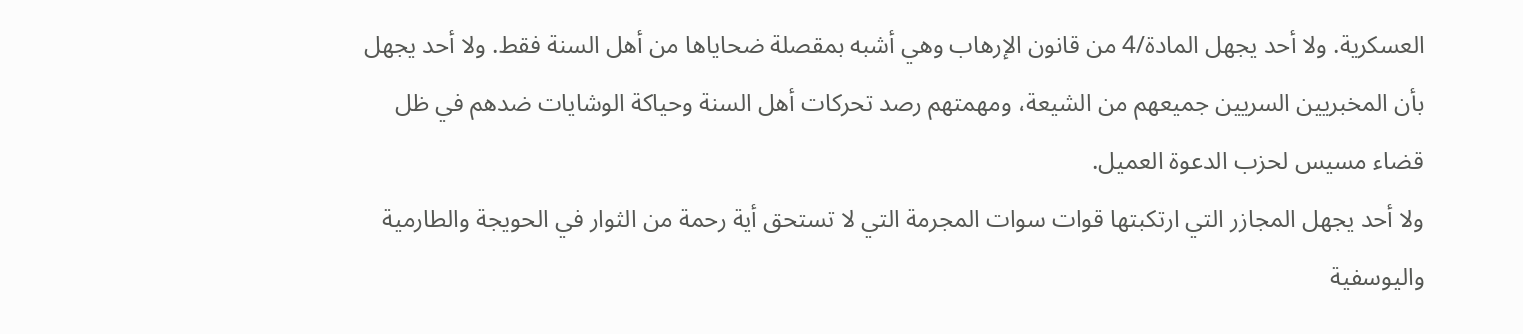العسكرية. ولا أحد يجهل المادة/4 من قانون الإرهاب وهي أشبه بمقصلة ضحاياها من أهل السنة فقط. ولا أحد يجهل بأن المخبريين السريين جميعهم من الشيعة، ومهمتهم رصد تحركات أهل السنة وحياكة الوشايات ضدهم في ظل قضاء مسيس لحزب الدعوة العميل.
ولا أحد يجهل المجازر التي ارتكبتها قوات سوات المجرمة التي لا تستحق أية رحمة من الثوار في الحويجة والطارمية واليوسفية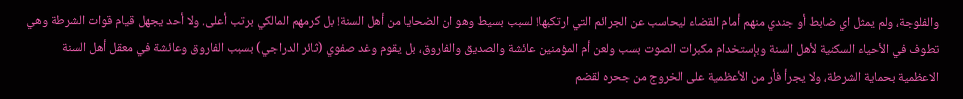والفلوجة، ولم يمثل اي ضابط أو جندي منهم أمام القضاء ليحاسب عن الجرائم التي ارتكبها! لسبب بسيط وهو ان الضحايا من أهل السنة! بل كرمهم المالكي برتب أعلى. ولا أحد يجهل قيام قوات الشرطة وهي تطوف في الأحياء السكنية لأهل السنة وبإستخدام مكبرات الصوت بسب ولعن أم المؤمنين عائشة والصديق والفاروق، بل يقوم وغد صفوي (ثائر الدراجي) بسبب الفاروق وعائشة في معقل أهل السنة الاعظمية بحماية الشرطة، ولا يجرأ فأر من الأعظمية على الخروج من جحره لقضم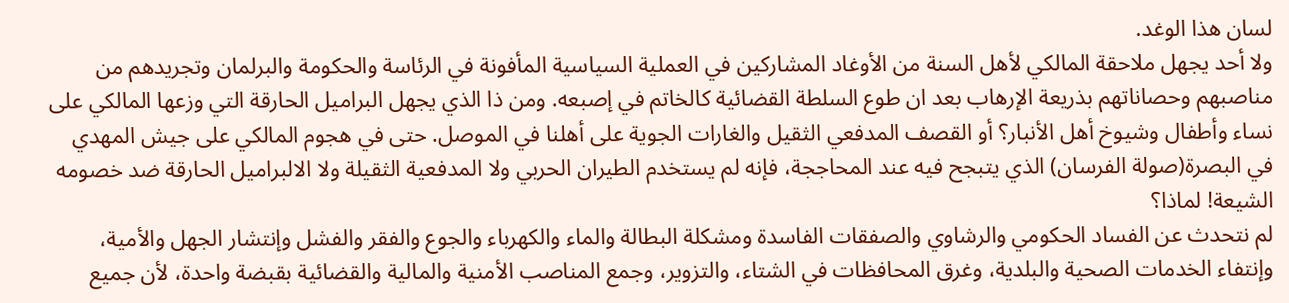لسان هذا الوغد.
ولا أحد يجهل ملاحقة المالكي لأهل السنة من الأوغاد المشاركين في العملية السياسية المأفونة في الرئاسة والحكومة والبرلمان وتجريدهم من مناصبهم وحصاناتهم بذريعة الإرهاب بعد ان طوع السلطة القضائية كالخاتم في إصبعه. ومن ذا الذي يجهل البراميل الحارقة التي وزعها المالكي على نساء وأطفال وشيوخ أهل الأنبار؟ أو القصف المدفعي الثقيل والغارات الجوية على أهلنا في الموصل. حتى في هجوم المالكي على جيش المهدي في البصرة(صولة الفرسان) الذي يتبجح فيه عند المحاججة، فإنه لم يستخدم الطيران الحربي ولا المدفعية الثقيلة ولا الالبراميل الحارقة ضد خصومه الشيعة! لماذا؟
لم نتحدث عن الفساد الحكومي والرشاوي والصفقات الفاسدة ومشكلة البطالة والماء والكهرباء والجوع والفقر والفشل وإنتشار الجهل والأمية، وإنتفاء الخدمات الصحية والبلدية، وغرق المحافظات في الشتاء، والتزوير، وجمع المناصب الأمنية والمالية والقضائية بقبضة واحدة، لأن جميع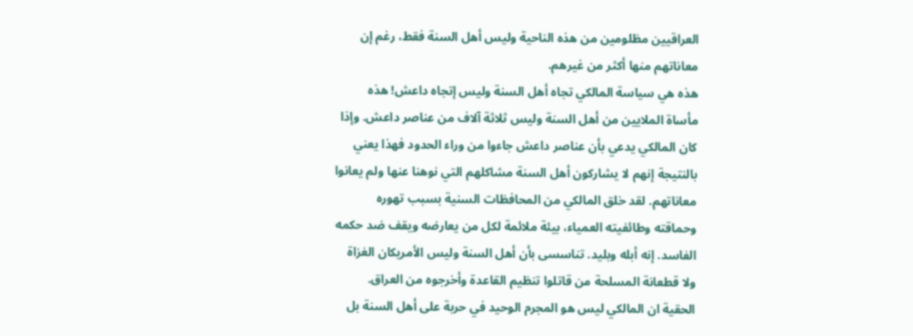العراقيين مظلومين من هذه الناحية وليس أهل السنة فقط، رغم إن معاناتهم منها أكثر من غيرهم.
هذه هي سياسة المالكي تجاه أهل السنة وليس إتجاه داعش! هذه مأساة الملايين من أهل السنة وليس ثلاثة آلاف من عناصر داعش. وإذا كان المالكي يدعي بأن عناصر داعش جاءوا من وراء الحدود فهذا يعني بالنتيجة إنهم لا يشاركون أهل السنة مشاكلهم التي نوهنا عنها ولم يعانوا معاناتهم. لقد خلق المالكي من المحافظات السنية بسبب تهوره وحماقته وطائفيته العمياء، بيئة ملائمة لكل من يعارضه ويقف ضد حكمه الفاسد. إنه أبله وبليد. تناسسى بأن أهل السنة وليس الأمريكان الغزاة ولا قطعانة المسلحة من قاتلوا تنظيم القاعدة وأخرجوه من العراق.
الحقية ان المالكي ليس هو المجرم الوحيد في حربة على أهل السنة بل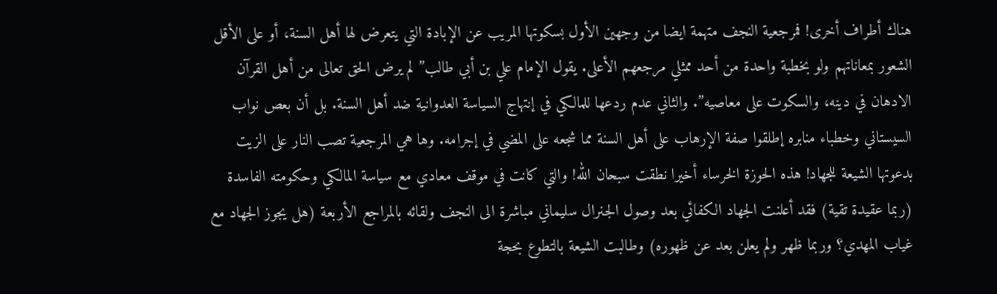هناك أطراف أخرى! فمرجعية النجف متهمة ايضا من وجهين الأول بسكوتها المريب عن الإبادة التي يتعرض لها أهل السنة، أو على الأقل الشعور بمعاناتهم ولو بخطبة واحدة من أحد ممثلي مرجعهم الأعلى. يقول الإمام علي بن أبي طالب” لم يرض الحق تعالى من أهل القرآن الادهان في دينه، والسكوت على معاصيه”. والثاني عدم ردعها للمالكي في إنتهاج السياسة العدوانية ضد أهل السنة. بل أن بعص نواب السيستاني وخطباء منابره إطلقوا صفة الإرهاب على أهل السنة مما شجعه على المضي في إجرامه. وها هي المرجعية تصب النار على الزيت بدعوتها الشيعة للجهاد! هذه الحوزة الخرساء أخيرا نطقت سبحان الله! والتي كانت في موقف معادي مع سياسة المالكي وحكومته الفاسدة (ربما عقيدة تقية) فقد أعلنت الجهاد الكفائي بعد وصول الجنرال سليماني مباشرة الى النجف ولقائه بالمراجع الأربعة (هل يجوز الجهاد مع غياب المهدي؟ وربما ظهر ولم يعلن بعد عن ظهوره) وطالبت الشيعة بالتطوع بحجة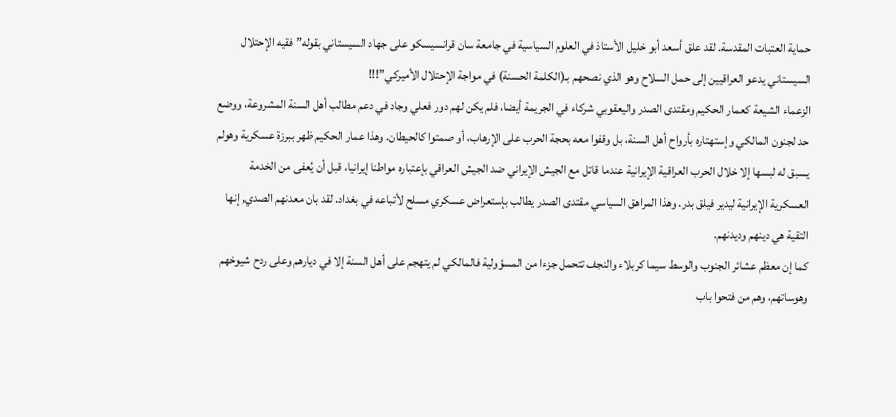حماية العتبات المقدسة. لقد علق أسعد أبو خليل الأستاذ في العلوم السياسية في جامعة سان قرانسيسكو على جهاد السيستاني بقوله” فقيه الإحتلال السيستاني يدعو العراقيين إلى حمل السلاح وهو الذي نصحهم بـ(الكلمة الحسنة) في مواجة الإحتلال الأميركي”!!!
الزعماء الشيعة كعمار الحكيم ومقتدى الصدر واليعقوبي شركاء في الجريمة أيضا، فلم يكن لهم دور فعلي وجاد في دعم مطالب أهل السنة المشروعة، ووضع حد لجنون المالكي وإستهتاره بأرواح أهل السنة، بل وقفوا معه بحجة الحرب على الإرهاب، أو صمتوا كالحيطان. وهذا عمار الحكيم ظهر ببرزة عسكرية وهولم يسبق له لبسها إلا خلال الحرب العراقية الإيرانية عندما قاتل مع الجيش الإيراني ضد الجيش العراقي بإعتباره مواطنا إيرانيا، قبل أن يُعفى من الخدمة العسكرية الإيرانية ليدير فيلق بدر. وهذا المراهق السياسي مقتدى الصدر يطالب بإستعراض عسكري مسلح لأتباعه في بغداد. لقد بان معدنهم الصدي, إنها التقية هي دينهم وديدنهم.
كما إن معظم عشائر الجنوب والوسط سيما كربلاء والنجف تتحمل جزءا من المسؤولية فالمالكي لم يتهجم على أهل السنة إلا في ديارهم وعلى ردح شيوخهم وهوساتهم، وهم من فتحوا باب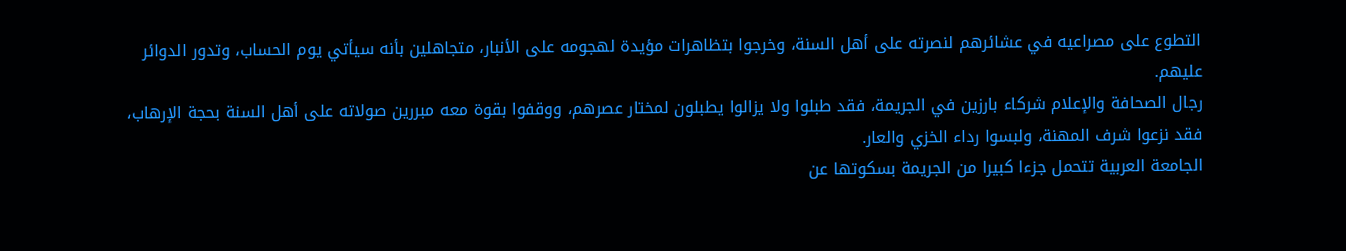التطوع على مصراعيه في عشائرهم لنصرته على أهل السنة، وخرجوا بتظاهرات مؤيدة لهجومه على الأنبار، متجاهلين بأنه سيأتي يوم الحساب، وتدور الدوائر عليهم.
رجال الصحافة والإعلام شركاء بارزين في الجريمة، فقد طبلوا ولا يزالوا يطبلون لمختار عصرهم، ووقفوا بقوة معه مبررين صولاته على أهل السنة بحجة الإرهاب، فقد نزعوا شرف المهنة، ولبسوا رداء الخزي والعار.
الجامعة العربية تتحمل جزءا كبيرا من الجريمة بسكوتها عن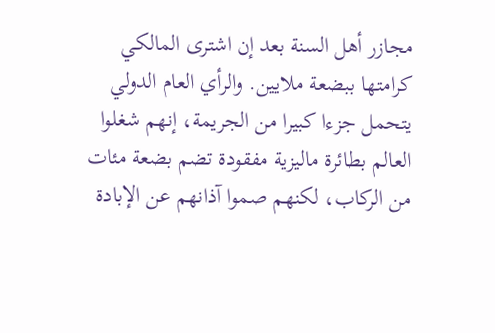مجازر أهل السنة بعد إن اشترى المالكي كرامتها ببضعة ملايين. والرأي العام الدولي يتحمل جزءا كبيرا من الجريمة، إنهم شغلوا العالم بطائرة ماليزية مفقودة تضم بضعة مئات من الركاب، لكنهم صموا آذانهم عن الإبادة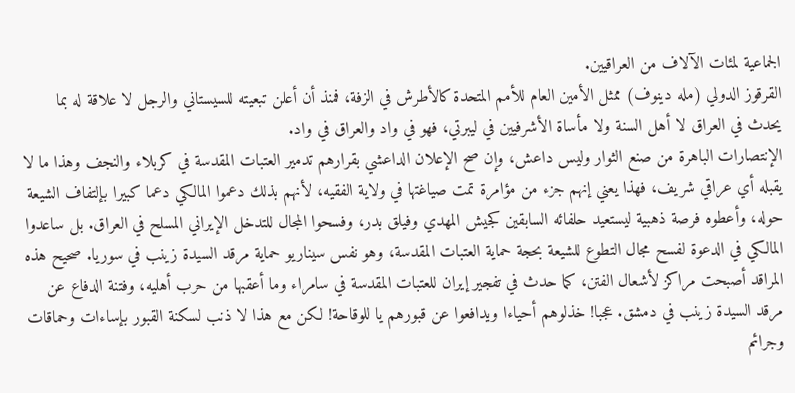الجماعية لمئات الآلاف من العراقيين.
القرقوز الدولي (مله دينوف) ممثل الأمين العام للأمم المتحدة كالأطرش في الزفة، فمنذ أن أعلن تبعيته للسيستاني والرجل لا علاقة له بما يحدث في العراق لا أهل السنة ولا مأساة الأشرفيين في ليبرتي، فهو في واد والعراق في واد.
الإنتصارات الباهرة من صنع الثوار وليس داعش، وإن صح الإعلان الداعشي بقرارهم تدمير العتبات المقدسة في كربلاء والنجف وهذا ما لا يقبله أي عراقي شريف، فهذا يعني إنهم جزء من مؤامرة تمت صياغتها في ولاية الفقيه، لأنهم بذلك دعموا المالكي دعما كبيرا بإلتفاف الشيعة حوله، وأعطوه فرصة ذهبية ليستعيد حلفائه السابقين كجيش المهدي وفيلق بدر، وفسحوا المجال للتدخل الإيراني المسلح في العراق. بل ساعدوا المالكي في الدعوة لفسح مجال التطوع للشيعة بحجة حماية العتبات المقدسة، وهو نفس سيناريو حماية مرقد السيدة زينب في سوريا. صحيح هذه المراقد أصبحت مراكز لأشعال الفتن، كما حدث في تفجير إيران للعتبات المقدسة في سامراء وما أعقبها من حرب أهليه، وفتنة الدفاع عن مرقد السيدة زينب في دمشق. عجبا! خذلوهم أحياءا ويدافعوا عن قبورهم يا للوقاحة! لكن مع هذا لا ذنب لسكنة القبور بإساءات وحماقات وجرائم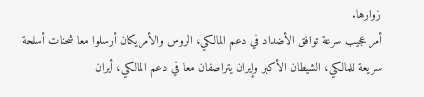زوارها.
أمر عجيب سرعة توافق الأضداد في دعم المالكي، الروس والأمريكان أرسلوا معا شحنات أسلحة سريعة للمالكي، الشيطان الأكبر وإيران يتراصفان معا في دعم المالكي، أيران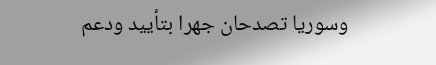وسوريا تصدحان جهرا بتأييد ودعم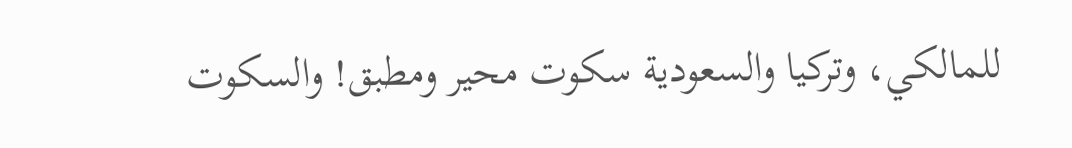للمالكي، وتركيا والسعودية سكوت محير ومطبق! والسكوت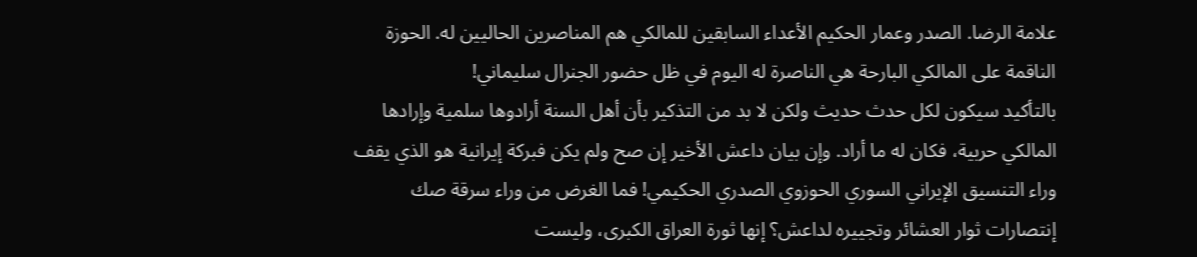علامة الرضا. الصدر وعمار الحكيم الأعداء السابقين للمالكي هم المناصرين الحاليين له. الحوزة الناقمة على المالكي البارحة هي الناصرة له اليوم في ظل حضور الجنرال سليماني!
بالتأكيد سيكون لكل حدث حديث ولكن لا بد من التذكير بأن أهل السنة أرادوها سلمية وإرادها المالكي حربية، فكان له ما أراد. وإن بيان داعش الأخير إن صح ولم يكن فبركة إيرانية هو الذي يقف وراء التنسيق الإيراني السوري الحوزوي الصدري الحكيمي! فما الغرض من وراء سرقة صك إنتصارات ثوار العشائر وتجييره لداعش؟ إنها ثورة العراق الكبرى، وليست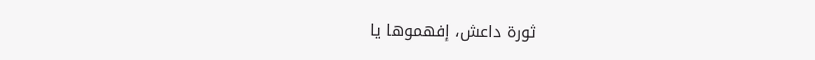ثورة داعش، إفهموها يا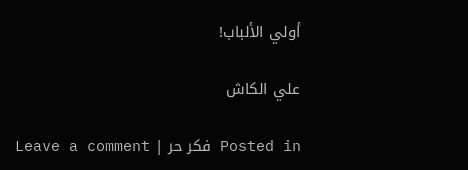أولي الألباب!

علي الكاش

Posted in فكر حر | Leave a comment